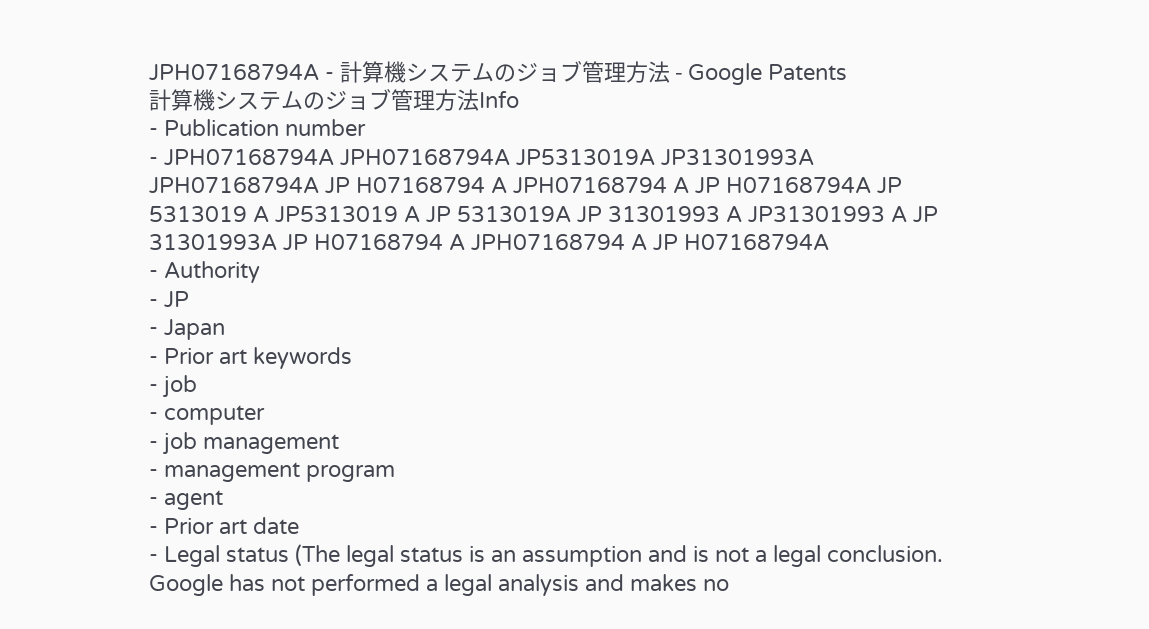JPH07168794A - 計算機システムのジョブ管理方法 - Google Patents
計算機システムのジョブ管理方法Info
- Publication number
- JPH07168794A JPH07168794A JP5313019A JP31301993A JPH07168794A JP H07168794 A JPH07168794 A JP H07168794A JP 5313019 A JP5313019 A JP 5313019A JP 31301993 A JP31301993 A JP 31301993A JP H07168794 A JPH07168794 A JP H07168794A
- Authority
- JP
- Japan
- Prior art keywords
- job
- computer
- job management
- management program
- agent
- Prior art date
- Legal status (The legal status is an assumption and is not a legal conclusion. Google has not performed a legal analysis and makes no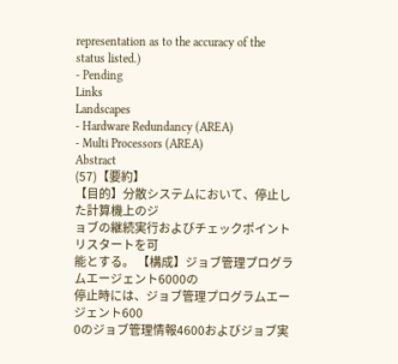representation as to the accuracy of the status listed.)
- Pending
Links
Landscapes
- Hardware Redundancy (AREA)
- Multi Processors (AREA)
Abstract
(57)【要約】
【目的】分散システムにおいて、停止した計算機上のジ
ョブの継続実行およびチェックポイントリスタートを可
能とする。 【構成】ジョブ管理プログラムエージェント6000の
停止時には、ジョブ管理プログラムエージェント600
0のジョブ管理情報4600およびジョブ実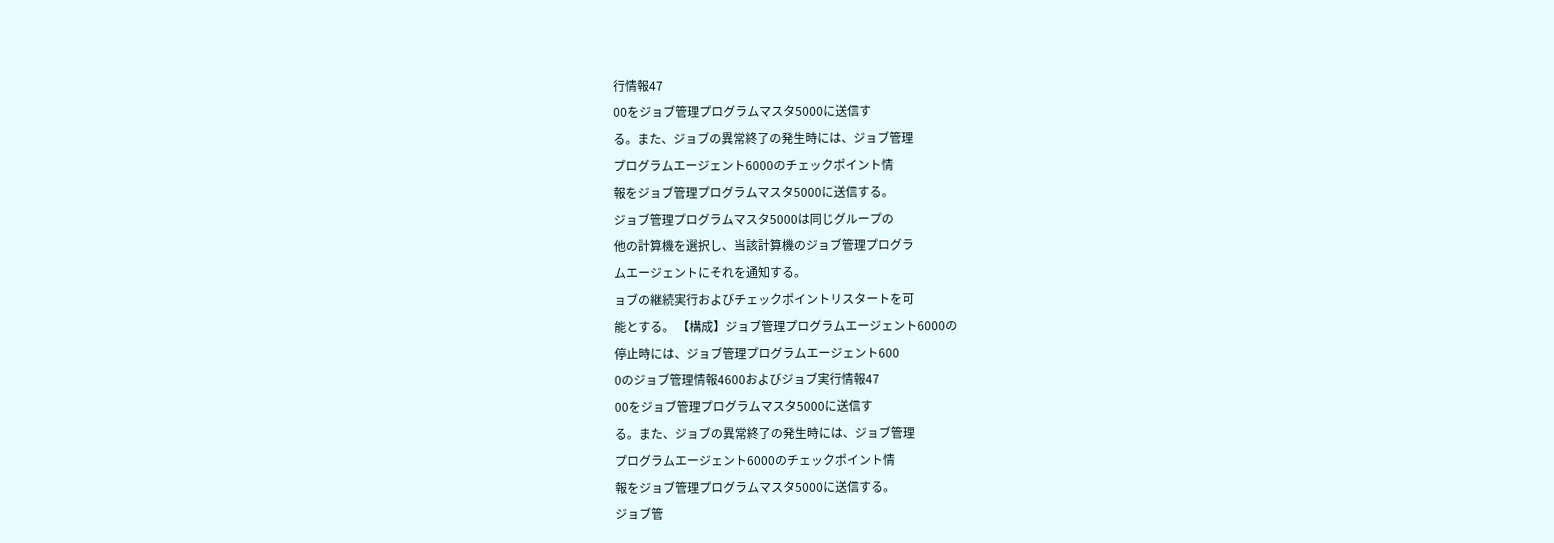行情報47
00をジョブ管理プログラムマスタ5000に送信す
る。また、ジョブの異常終了の発生時には、ジョブ管理
プログラムエージェント6000のチェックポイント情
報をジョブ管理プログラムマスタ5000に送信する。
ジョブ管理プログラムマスタ5000は同じグループの
他の計算機を選択し、当該計算機のジョブ管理プログラ
ムエージェントにそれを通知する。
ョブの継続実行およびチェックポイントリスタートを可
能とする。 【構成】ジョブ管理プログラムエージェント6000の
停止時には、ジョブ管理プログラムエージェント600
0のジョブ管理情報4600およびジョブ実行情報47
00をジョブ管理プログラムマスタ5000に送信す
る。また、ジョブの異常終了の発生時には、ジョブ管理
プログラムエージェント6000のチェックポイント情
報をジョブ管理プログラムマスタ5000に送信する。
ジョブ管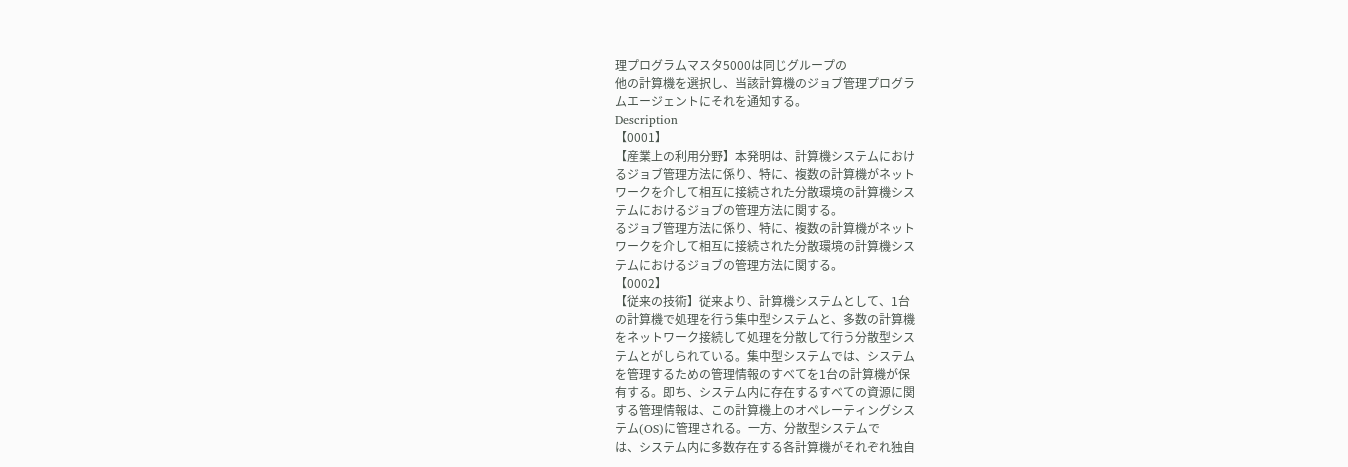理プログラムマスタ5000は同じグループの
他の計算機を選択し、当該計算機のジョブ管理プログラ
ムエージェントにそれを通知する。
Description
【0001】
【産業上の利用分野】本発明は、計算機システムにおけ
るジョブ管理方法に係り、特に、複数の計算機がネット
ワークを介して相互に接続された分散環境の計算機シス
テムにおけるジョブの管理方法に関する。
るジョブ管理方法に係り、特に、複数の計算機がネット
ワークを介して相互に接続された分散環境の計算機シス
テムにおけるジョブの管理方法に関する。
【0002】
【従来の技術】従来より、計算機システムとして、1台
の計算機で処理を行う集中型システムと、多数の計算機
をネットワーク接続して処理を分散して行う分散型シス
テムとがしられている。集中型システムでは、システム
を管理するための管理情報のすべてを1台の計算機が保
有する。即ち、システム内に存在するすべての資源に関
する管理情報は、この計算機上のオペレーティングシス
テム(OS)に管理される。一方、分散型システムで
は、システム内に多数存在する各計算機がそれぞれ独自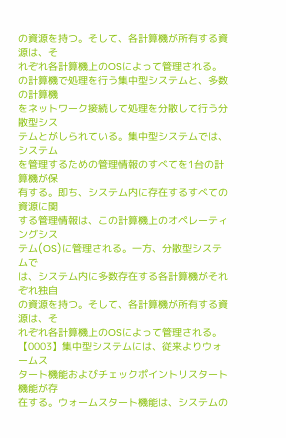の資源を持つ。そして、各計算機が所有する資源は、そ
れぞれ各計算機上のOSによって管理される。
の計算機で処理を行う集中型システムと、多数の計算機
をネットワーク接続して処理を分散して行う分散型シス
テムとがしられている。集中型システムでは、システム
を管理するための管理情報のすべてを1台の計算機が保
有する。即ち、システム内に存在するすべての資源に関
する管理情報は、この計算機上のオペレーティングシス
テム(OS)に管理される。一方、分散型システムで
は、システム内に多数存在する各計算機がそれぞれ独自
の資源を持つ。そして、各計算機が所有する資源は、そ
れぞれ各計算機上のOSによって管理される。
【0003】集中型システムには、従来よりウォームス
タート機能およびチェックポイントリスタート機能が存
在する。ウォームスタート機能は、システムの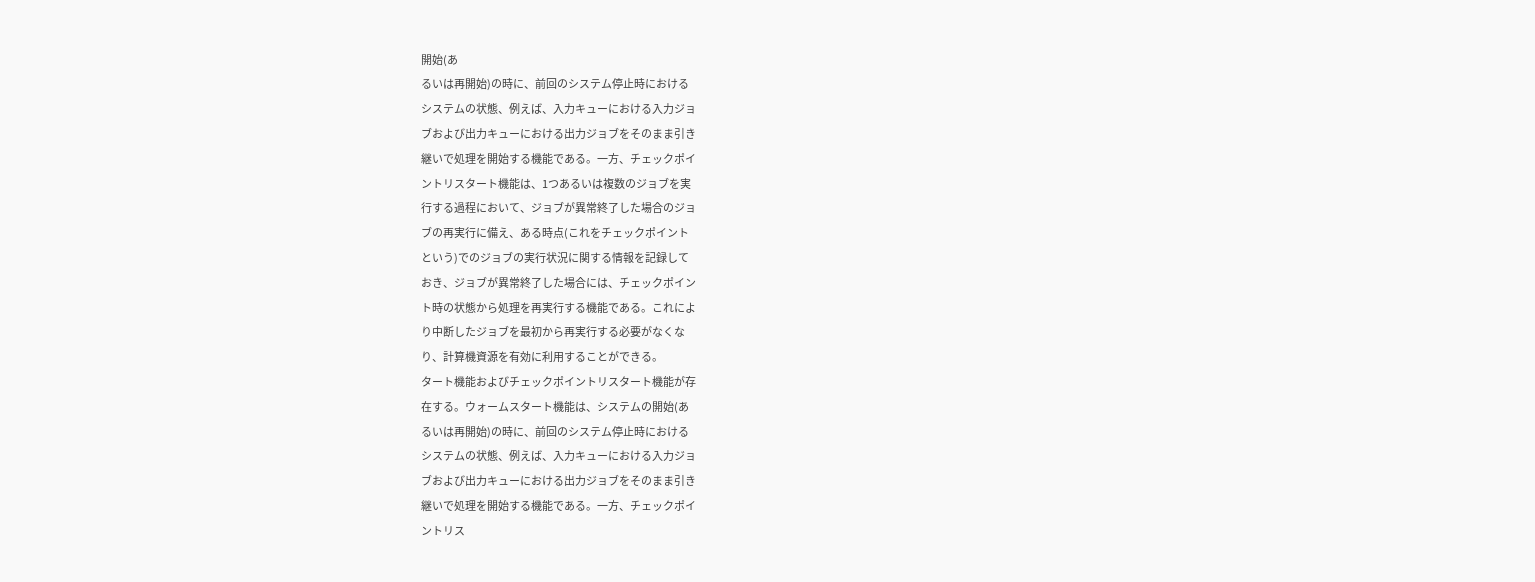開始(あ
るいは再開始)の時に、前回のシステム停止時における
システムの状態、例えば、入力キューにおける入力ジョ
ブおよび出力キューにおける出力ジョブをそのまま引き
継いで処理を開始する機能である。一方、チェックポイ
ントリスタート機能は、1つあるいは複数のジョブを実
行する過程において、ジョブが異常終了した場合のジョ
ブの再実行に備え、ある時点(これをチェックポイント
という)でのジョブの実行状況に関する情報を記録して
おき、ジョブが異常終了した場合には、チェックポイン
ト時の状態から処理を再実行する機能である。これによ
り中断したジョブを最初から再実行する必要がなくな
り、計算機資源を有効に利用することができる。
タート機能およびチェックポイントリスタート機能が存
在する。ウォームスタート機能は、システムの開始(あ
るいは再開始)の時に、前回のシステム停止時における
システムの状態、例えば、入力キューにおける入力ジョ
ブおよび出力キューにおける出力ジョブをそのまま引き
継いで処理を開始する機能である。一方、チェックポイ
ントリス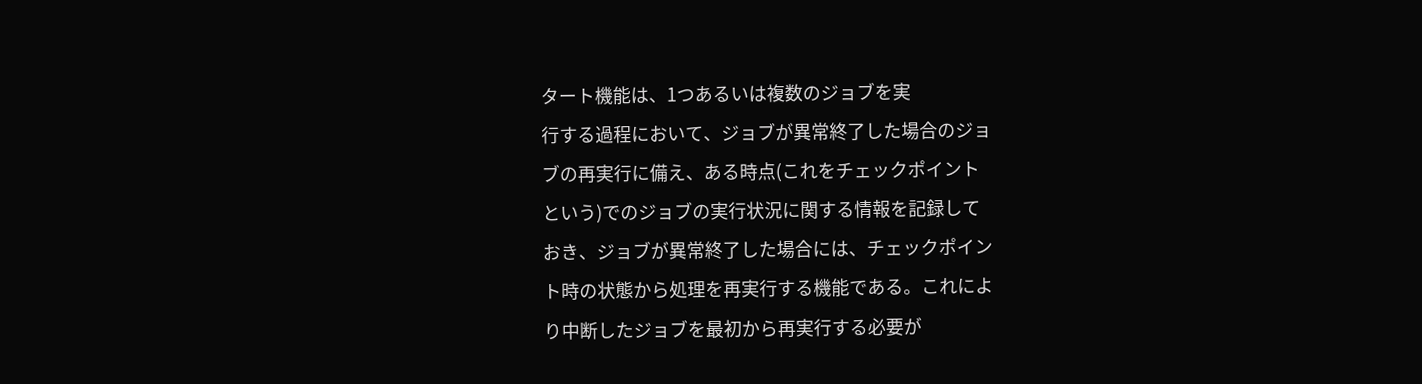タート機能は、1つあるいは複数のジョブを実
行する過程において、ジョブが異常終了した場合のジョ
ブの再実行に備え、ある時点(これをチェックポイント
という)でのジョブの実行状況に関する情報を記録して
おき、ジョブが異常終了した場合には、チェックポイン
ト時の状態から処理を再実行する機能である。これによ
り中断したジョブを最初から再実行する必要が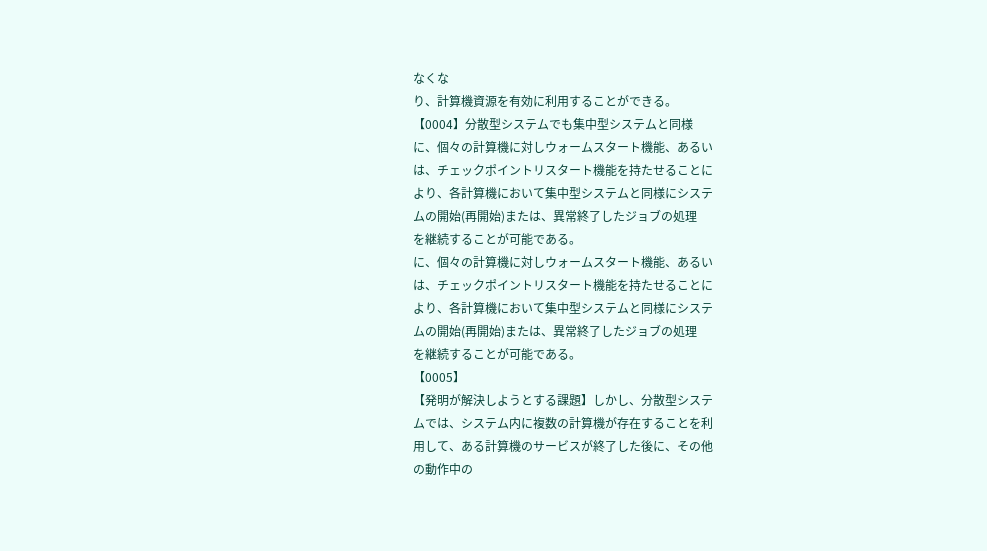なくな
り、計算機資源を有効に利用することができる。
【0004】分散型システムでも集中型システムと同様
に、個々の計算機に対しウォームスタート機能、あるい
は、チェックポイントリスタート機能を持たせることに
より、各計算機において集中型システムと同様にシステ
ムの開始(再開始)または、異常終了したジョブの処理
を継続することが可能である。
に、個々の計算機に対しウォームスタート機能、あるい
は、チェックポイントリスタート機能を持たせることに
より、各計算機において集中型システムと同様にシステ
ムの開始(再開始)または、異常終了したジョブの処理
を継続することが可能である。
【0005】
【発明が解決しようとする課題】しかし、分散型システ
ムでは、システム内に複数の計算機が存在することを利
用して、ある計算機のサービスが終了した後に、その他
の動作中の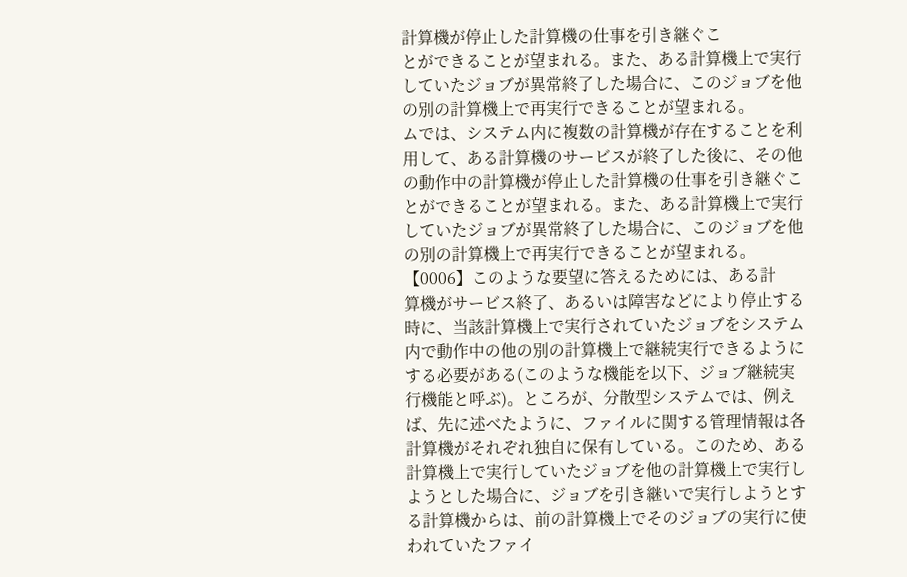計算機が停止した計算機の仕事を引き継ぐこ
とができることが望まれる。また、ある計算機上で実行
していたジョブが異常終了した場合に、このジョブを他
の別の計算機上で再実行できることが望まれる。
ムでは、システム内に複数の計算機が存在することを利
用して、ある計算機のサービスが終了した後に、その他
の動作中の計算機が停止した計算機の仕事を引き継ぐこ
とができることが望まれる。また、ある計算機上で実行
していたジョブが異常終了した場合に、このジョブを他
の別の計算機上で再実行できることが望まれる。
【0006】このような要望に答えるためには、ある計
算機がサービス終了、あるいは障害などにより停止する
時に、当該計算機上で実行されていたジョブをシステム
内で動作中の他の別の計算機上で継続実行できるように
する必要がある(このような機能を以下、ジョブ継続実
行機能と呼ぶ)。ところが、分散型システムでは、例え
ば、先に述べたように、ファイルに関する管理情報は各
計算機がそれぞれ独自に保有している。このため、ある
計算機上で実行していたジョブを他の計算機上で実行し
ようとした場合に、ジョブを引き継いで実行しようとす
る計算機からは、前の計算機上でそのジョブの実行に使
われていたファイ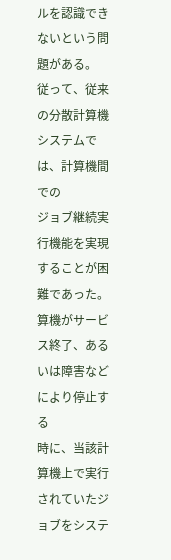ルを認識できないという問題がある。
従って、従来の分散計算機システムでは、計算機間での
ジョブ継続実行機能を実現することが困難であった。
算機がサービス終了、あるいは障害などにより停止する
時に、当該計算機上で実行されていたジョブをシステ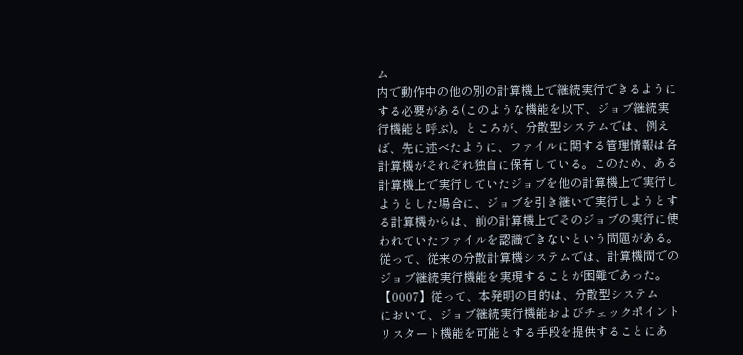ム
内で動作中の他の別の計算機上で継続実行できるように
する必要がある(このような機能を以下、ジョブ継続実
行機能と呼ぶ)。ところが、分散型システムでは、例え
ば、先に述べたように、ファイルに関する管理情報は各
計算機がそれぞれ独自に保有している。このため、ある
計算機上で実行していたジョブを他の計算機上で実行し
ようとした場合に、ジョブを引き継いで実行しようとす
る計算機からは、前の計算機上でそのジョブの実行に使
われていたファイルを認識できないという問題がある。
従って、従来の分散計算機システムでは、計算機間での
ジョブ継続実行機能を実現することが困難であった。
【0007】従って、本発明の目的は、分散型システム
において、ジョブ継続実行機能およびチェックポイント
リスタート機能を可能とする手段を提供することにあ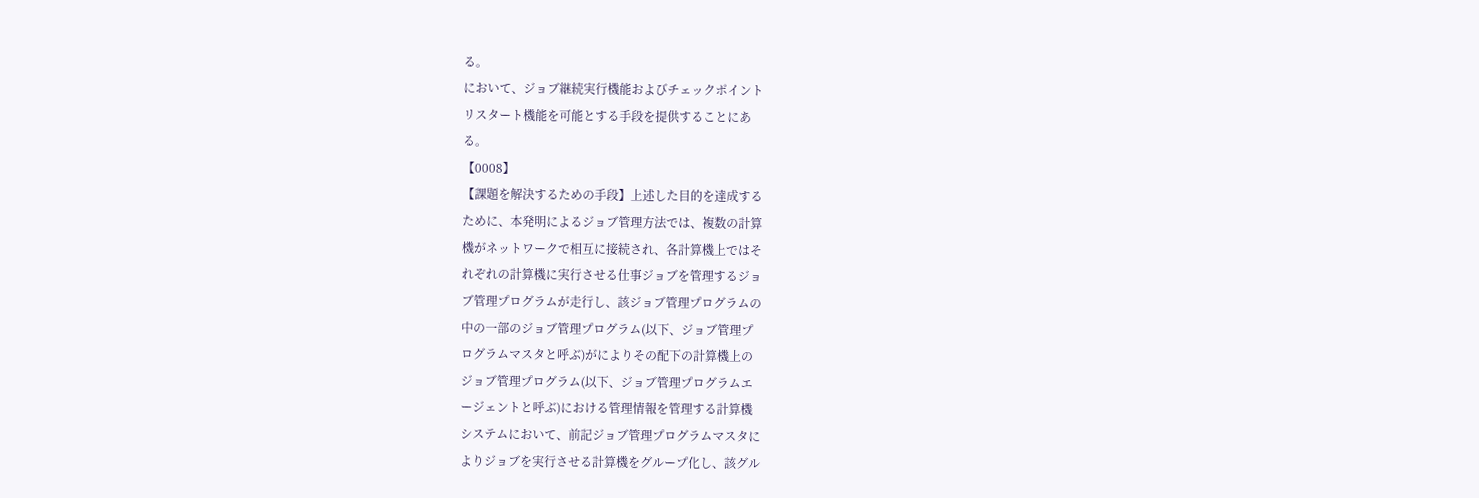る。
において、ジョブ継続実行機能およびチェックポイント
リスタート機能を可能とする手段を提供することにあ
る。
【0008】
【課題を解決するための手段】上述した目的を達成する
ために、本発明によるジョブ管理方法では、複数の計算
機がネットワークで相互に接続され、各計算機上ではそ
れぞれの計算機に実行させる仕事ジョブを管理するジョ
ブ管理プログラムが走行し、該ジョブ管理プログラムの
中の一部のジョブ管理プログラム(以下、ジョブ管理プ
ログラムマスタと呼ぶ)がによりその配下の計算機上の
ジョブ管理プログラム(以下、ジョブ管理プログラムエ
ージェントと呼ぶ)における管理情報を管理する計算機
システムにおいて、前記ジョブ管理プログラムマスタに
よりジョブを実行させる計算機をグループ化し、該グル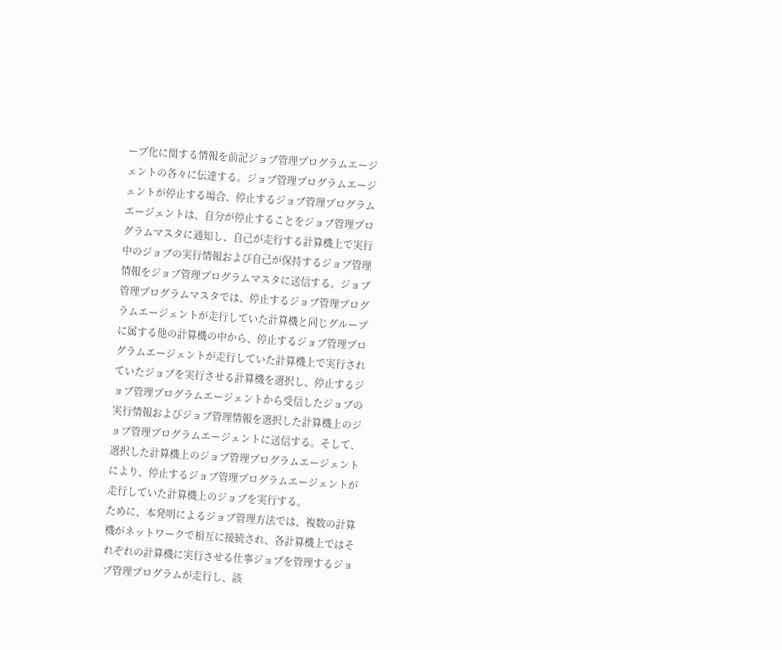ープ化に関する情報を前記ジョブ管理プログラムエージ
ェントの各々に伝達する。ジョブ管理プログラムエージ
ェントが停止する場合、停止するジョブ管理プログラム
エージェントは、自分が停止することをジョブ管理プロ
グラムマスタに通知し、自己が走行する計算機上で実行
中のジョブの実行情報および自己が保持するジョブ管理
情報をジョブ管理プログラムマスタに送信する。ジョブ
管理プログラムマスタでは、停止するジョブ管理プログ
ラムエージェントが走行していた計算機と同じグループ
に属する他の計算機の中から、停止するジョブ管理プロ
グラムエージェントが走行していた計算機上で実行され
ていたジョブを実行させる計算機を選択し、停止するジ
ョブ管理プログラムエージェントから受信したジョブの
実行情報およびジョブ管理情報を選択した計算機上のジ
ョブ管理プログラムエージェントに送信する。そして、
選択した計算機上のジョブ管理プログラムエージェント
により、停止するジョブ管理プログラムエージェントが
走行していた計算機上のジョブを実行する。
ために、本発明によるジョブ管理方法では、複数の計算
機がネットワークで相互に接続され、各計算機上ではそ
れぞれの計算機に実行させる仕事ジョブを管理するジョ
ブ管理プログラムが走行し、該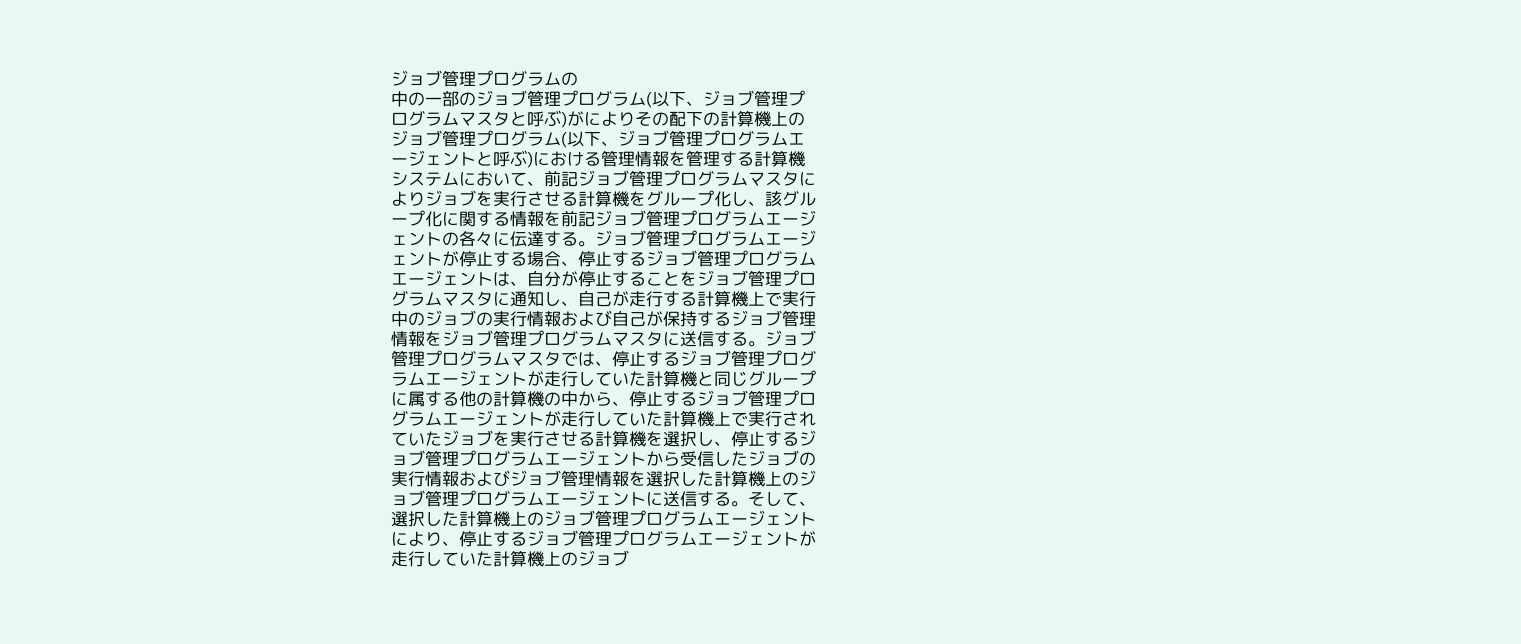ジョブ管理プログラムの
中の一部のジョブ管理プログラム(以下、ジョブ管理プ
ログラムマスタと呼ぶ)がによりその配下の計算機上の
ジョブ管理プログラム(以下、ジョブ管理プログラムエ
ージェントと呼ぶ)における管理情報を管理する計算機
システムにおいて、前記ジョブ管理プログラムマスタに
よりジョブを実行させる計算機をグループ化し、該グル
ープ化に関する情報を前記ジョブ管理プログラムエージ
ェントの各々に伝達する。ジョブ管理プログラムエージ
ェントが停止する場合、停止するジョブ管理プログラム
エージェントは、自分が停止することをジョブ管理プロ
グラムマスタに通知し、自己が走行する計算機上で実行
中のジョブの実行情報および自己が保持するジョブ管理
情報をジョブ管理プログラムマスタに送信する。ジョブ
管理プログラムマスタでは、停止するジョブ管理プログ
ラムエージェントが走行していた計算機と同じグループ
に属する他の計算機の中から、停止するジョブ管理プロ
グラムエージェントが走行していた計算機上で実行され
ていたジョブを実行させる計算機を選択し、停止するジ
ョブ管理プログラムエージェントから受信したジョブの
実行情報およびジョブ管理情報を選択した計算機上のジ
ョブ管理プログラムエージェントに送信する。そして、
選択した計算機上のジョブ管理プログラムエージェント
により、停止するジョブ管理プログラムエージェントが
走行していた計算機上のジョブ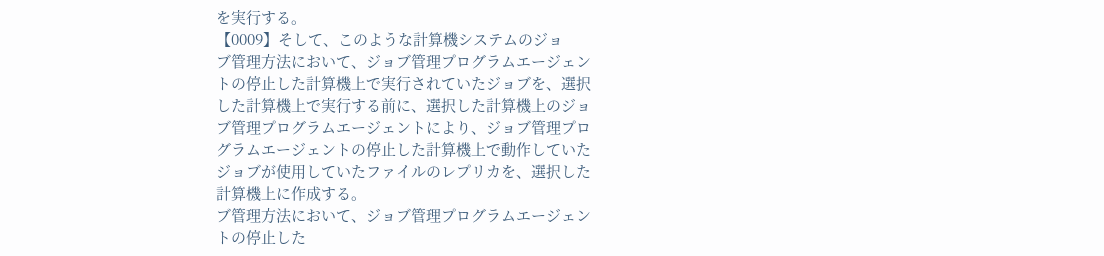を実行する。
【0009】そして、このような計算機システムのジョ
ブ管理方法において、ジョブ管理プログラムエージェン
トの停止した計算機上で実行されていたジョブを、選択
した計算機上で実行する前に、選択した計算機上のジョ
ブ管理プログラムエージェントにより、ジョブ管理プロ
グラムエージェントの停止した計算機上で動作していた
ジョブが使用していたファイルのレプリカを、選択した
計算機上に作成する。
ブ管理方法において、ジョブ管理プログラムエージェン
トの停止した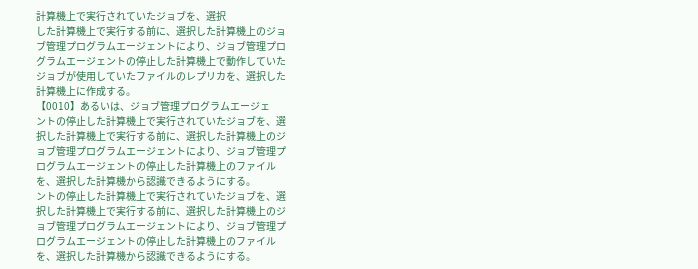計算機上で実行されていたジョブを、選択
した計算機上で実行する前に、選択した計算機上のジョ
ブ管理プログラムエージェントにより、ジョブ管理プロ
グラムエージェントの停止した計算機上で動作していた
ジョブが使用していたファイルのレプリカを、選択した
計算機上に作成する。
【0010】あるいは、ジョブ管理プログラムエージェ
ントの停止した計算機上で実行されていたジョブを、選
択した計算機上で実行する前に、選択した計算機上のジ
ョブ管理プログラムエージェントにより、ジョブ管理プ
ログラムエージェントの停止した計算機上のファイル
を、選択した計算機から認識できるようにする。
ントの停止した計算機上で実行されていたジョブを、選
択した計算機上で実行する前に、選択した計算機上のジ
ョブ管理プログラムエージェントにより、ジョブ管理プ
ログラムエージェントの停止した計算機上のファイル
を、選択した計算機から認識できるようにする。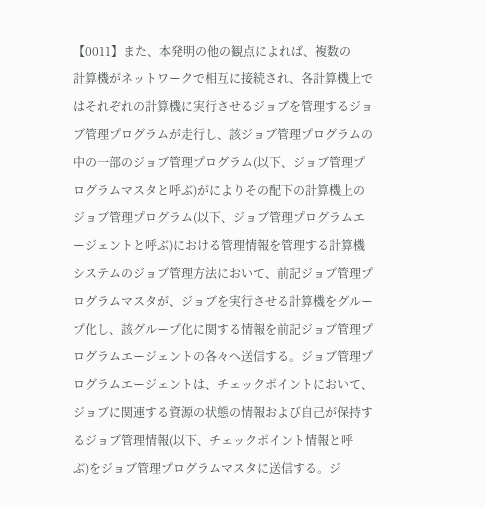【0011】また、本発明の他の観点によれば、複数の
計算機がネットワークで相互に接続され、各計算機上で
はそれぞれの計算機に実行させるジョブを管理するジョ
ブ管理プログラムが走行し、該ジョブ管理プログラムの
中の一部のジョブ管理プログラム(以下、ジョブ管理プ
ログラムマスタと呼ぶ)がによりその配下の計算機上の
ジョブ管理プログラム(以下、ジョブ管理プログラムエ
ージェントと呼ぶ)における管理情報を管理する計算機
システムのジョブ管理方法において、前記ジョブ管理プ
ログラムマスタが、ジョブを実行させる計算機をグルー
プ化し、該グループ化に関する情報を前記ジョブ管理プ
ログラムエージェントの各々へ送信する。ジョブ管理プ
ログラムエージェントは、チェックポイントにおいて、
ジョブに関連する資源の状態の情報および自己が保持す
るジョブ管理情報(以下、チェックポイント情報と呼
ぶ)をジョブ管理プログラムマスタに送信する。ジ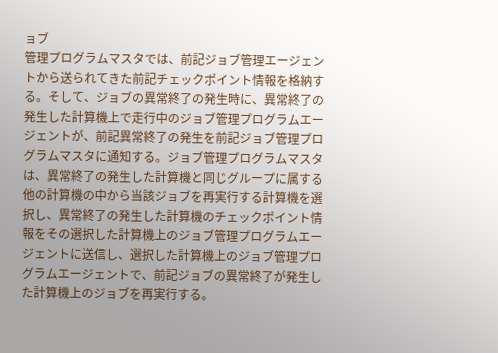ョブ
管理プログラムマスタでは、前記ジョブ管理エージェン
トから送られてきた前記チェックポイント情報を格納す
る。そして、ジョブの異常終了の発生時に、異常終了の
発生した計算機上で走行中のジョブ管理プログラムエー
ジェントが、前記異常終了の発生を前記ジョブ管理プロ
グラムマスタに通知する。ジョブ管理プログラムマスタ
は、異常終了の発生した計算機と同じグループに属する
他の計算機の中から当該ジョブを再実行する計算機を選
択し、異常終了の発生した計算機のチェックポイント情
報をその選択した計算機上のジョブ管理プログラムエー
ジェントに送信し、選択した計算機上のジョブ管理プロ
グラムエージェントで、前記ジョブの異常終了が発生し
た計算機上のジョブを再実行する。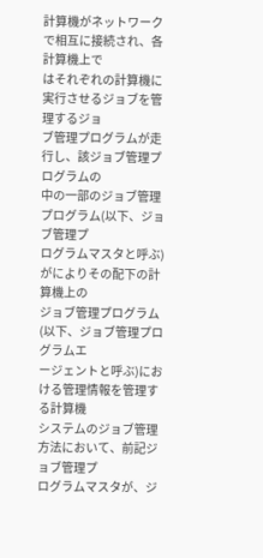計算機がネットワークで相互に接続され、各計算機上で
はそれぞれの計算機に実行させるジョブを管理するジョ
ブ管理プログラムが走行し、該ジョブ管理プログラムの
中の一部のジョブ管理プログラム(以下、ジョブ管理プ
ログラムマスタと呼ぶ)がによりその配下の計算機上の
ジョブ管理プログラム(以下、ジョブ管理プログラムエ
ージェントと呼ぶ)における管理情報を管理する計算機
システムのジョブ管理方法において、前記ジョブ管理プ
ログラムマスタが、ジ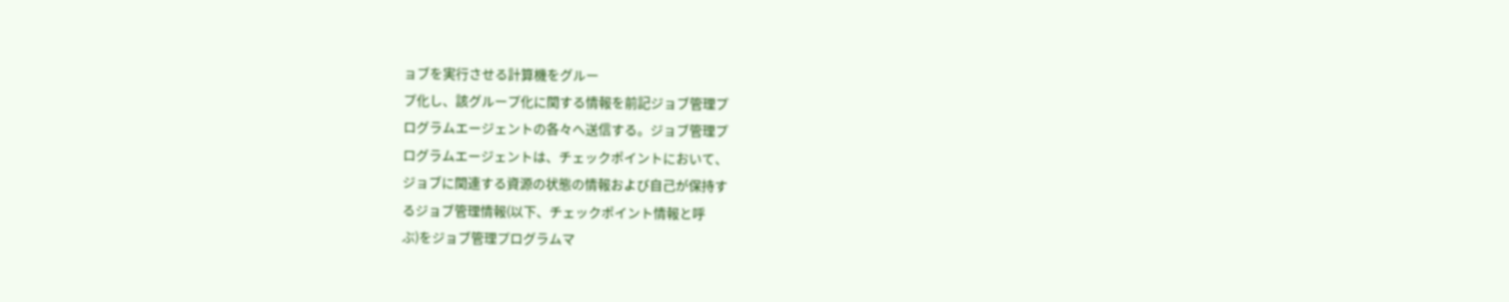ョブを実行させる計算機をグルー
プ化し、該グループ化に関する情報を前記ジョブ管理プ
ログラムエージェントの各々へ送信する。ジョブ管理プ
ログラムエージェントは、チェックポイントにおいて、
ジョブに関連する資源の状態の情報および自己が保持す
るジョブ管理情報(以下、チェックポイント情報と呼
ぶ)をジョブ管理プログラムマ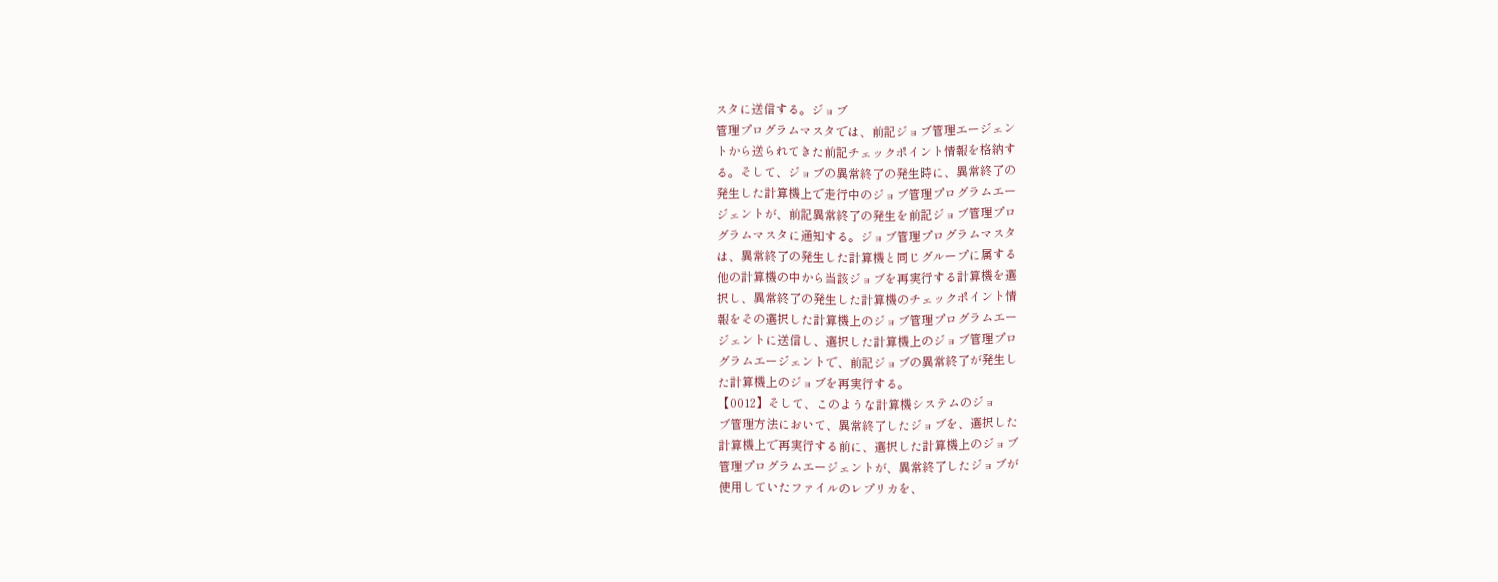スタに送信する。ジョブ
管理プログラムマスタでは、前記ジョブ管理エージェン
トから送られてきた前記チェックポイント情報を格納す
る。そして、ジョブの異常終了の発生時に、異常終了の
発生した計算機上で走行中のジョブ管理プログラムエー
ジェントが、前記異常終了の発生を前記ジョブ管理プロ
グラムマスタに通知する。ジョブ管理プログラムマスタ
は、異常終了の発生した計算機と同じグループに属する
他の計算機の中から当該ジョブを再実行する計算機を選
択し、異常終了の発生した計算機のチェックポイント情
報をその選択した計算機上のジョブ管理プログラムエー
ジェントに送信し、選択した計算機上のジョブ管理プロ
グラムエージェントで、前記ジョブの異常終了が発生し
た計算機上のジョブを再実行する。
【0012】そして、このような計算機システムのジョ
ブ管理方法において、異常終了したジョブを、選択した
計算機上で再実行する前に、選択した計算機上のジョブ
管理プログラムエージェントが、異常終了したジョブが
使用していたファイルのレプリカを、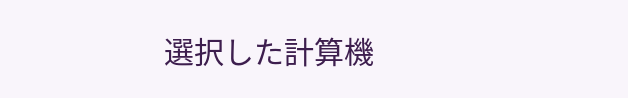選択した計算機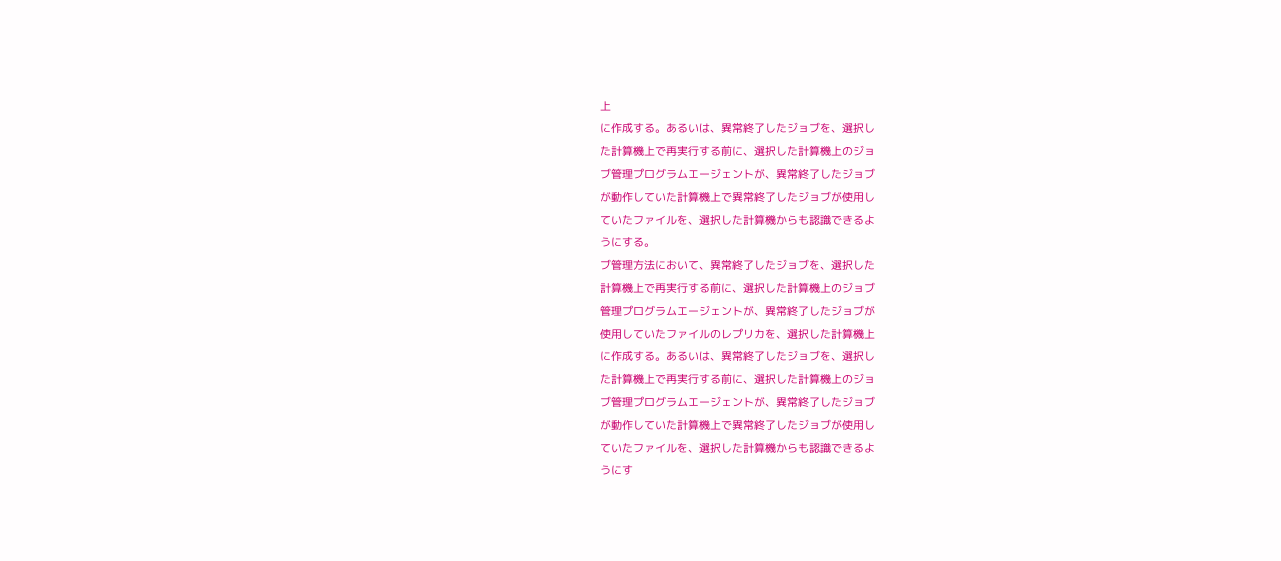上
に作成する。あるいは、異常終了したジョブを、選択し
た計算機上で再実行する前に、選択した計算機上のジョ
ブ管理プログラムエージェントが、異常終了したジョブ
が動作していた計算機上で異常終了したジョブが使用し
ていたファイルを、選択した計算機からも認識できるよ
うにする。
ブ管理方法において、異常終了したジョブを、選択した
計算機上で再実行する前に、選択した計算機上のジョブ
管理プログラムエージェントが、異常終了したジョブが
使用していたファイルのレプリカを、選択した計算機上
に作成する。あるいは、異常終了したジョブを、選択し
た計算機上で再実行する前に、選択した計算機上のジョ
ブ管理プログラムエージェントが、異常終了したジョブ
が動作していた計算機上で異常終了したジョブが使用し
ていたファイルを、選択した計算機からも認識できるよ
うにす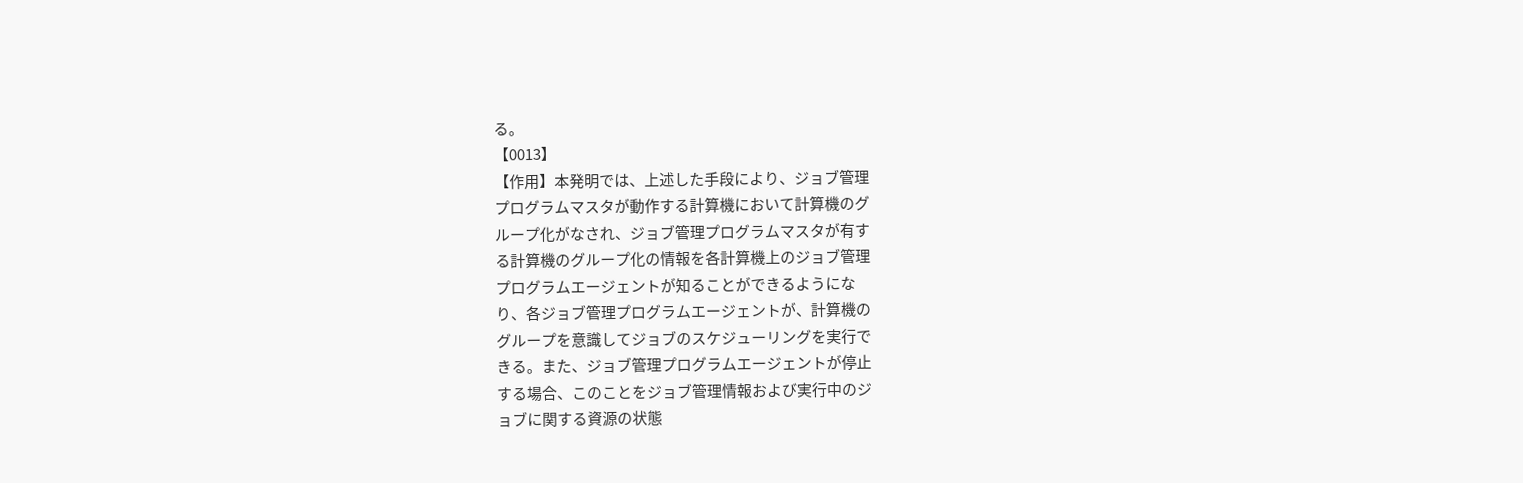る。
【0013】
【作用】本発明では、上述した手段により、ジョブ管理
プログラムマスタが動作する計算機において計算機のグ
ループ化がなされ、ジョブ管理プログラムマスタが有す
る計算機のグループ化の情報を各計算機上のジョブ管理
プログラムエージェントが知ることができるようにな
り、各ジョブ管理プログラムエージェントが、計算機の
グループを意識してジョブのスケジューリングを実行で
きる。また、ジョブ管理プログラムエージェントが停止
する場合、このことをジョブ管理情報および実行中のジ
ョブに関する資源の状態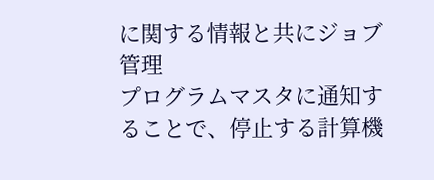に関する情報と共にジョブ管理
プログラムマスタに通知することで、停止する計算機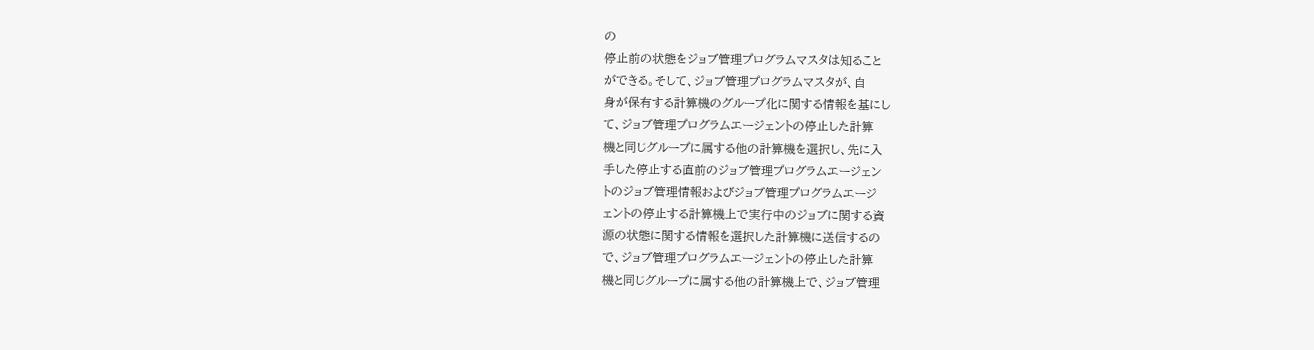の
停止前の状態をジョブ管理プログラムマスタは知ること
ができる。そして、ジョブ管理プログラムマスタが、自
身が保有する計算機のグループ化に関する情報を基にし
て、ジョブ管理プログラムエージェントの停止した計算
機と同じグループに属する他の計算機を選択し、先に入
手した停止する直前のジョブ管理プログラムエージェン
トのジョブ管理情報およびジョブ管理プログラムエージ
ェントの停止する計算機上で実行中のジョブに関する資
源の状態に関する情報を選択した計算機に送信するの
で、ジョブ管理プログラムエージェントの停止した計算
機と同じグループに属する他の計算機上で、ジョブ管理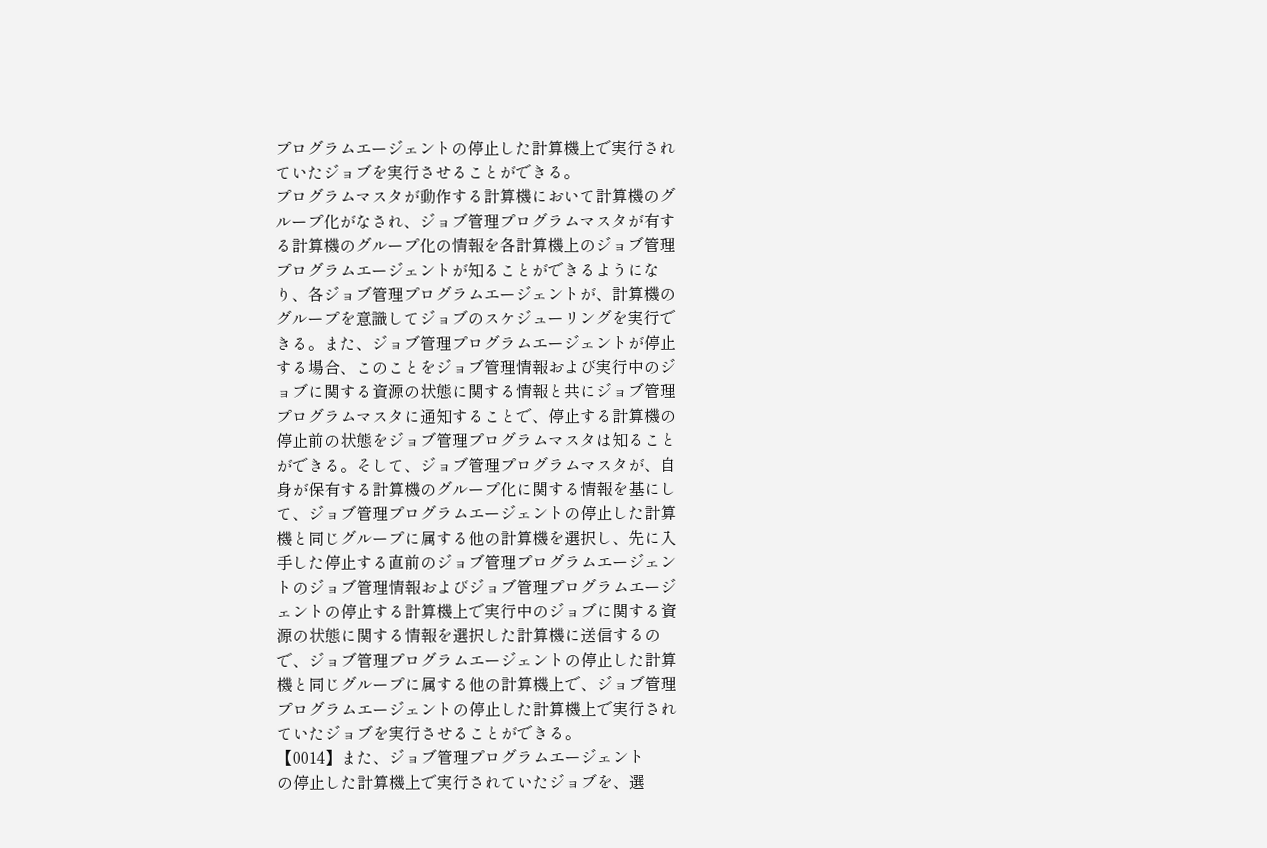プログラムエージェントの停止した計算機上で実行され
ていたジョブを実行させることができる。
プログラムマスタが動作する計算機において計算機のグ
ループ化がなされ、ジョブ管理プログラムマスタが有す
る計算機のグループ化の情報を各計算機上のジョブ管理
プログラムエージェントが知ることができるようにな
り、各ジョブ管理プログラムエージェントが、計算機の
グループを意識してジョブのスケジューリングを実行で
きる。また、ジョブ管理プログラムエージェントが停止
する場合、このことをジョブ管理情報および実行中のジ
ョブに関する資源の状態に関する情報と共にジョブ管理
プログラムマスタに通知することで、停止する計算機の
停止前の状態をジョブ管理プログラムマスタは知ること
ができる。そして、ジョブ管理プログラムマスタが、自
身が保有する計算機のグループ化に関する情報を基にし
て、ジョブ管理プログラムエージェントの停止した計算
機と同じグループに属する他の計算機を選択し、先に入
手した停止する直前のジョブ管理プログラムエージェン
トのジョブ管理情報およびジョブ管理プログラムエージ
ェントの停止する計算機上で実行中のジョブに関する資
源の状態に関する情報を選択した計算機に送信するの
で、ジョブ管理プログラムエージェントの停止した計算
機と同じグループに属する他の計算機上で、ジョブ管理
プログラムエージェントの停止した計算機上で実行され
ていたジョブを実行させることができる。
【0014】また、ジョブ管理プログラムエージェント
の停止した計算機上で実行されていたジョブを、選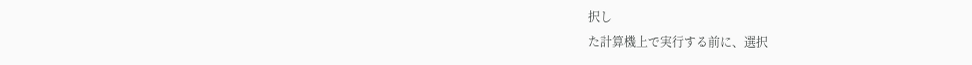択し
た計算機上で実行する前に、選択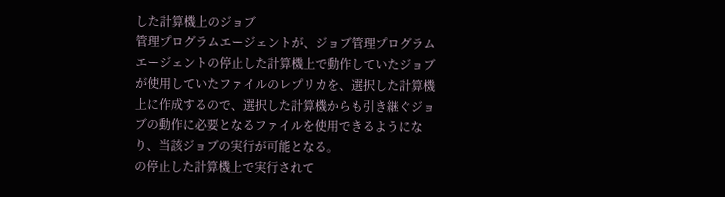した計算機上のジョブ
管理プログラムエージェントが、ジョブ管理プログラム
エージェントの停止した計算機上で動作していたジョブ
が使用していたファイルのレプリカを、選択した計算機
上に作成するので、選択した計算機からも引き継ぐジョ
ブの動作に必要となるファイルを使用できるようにな
り、当該ジョブの実行が可能となる。
の停止した計算機上で実行されて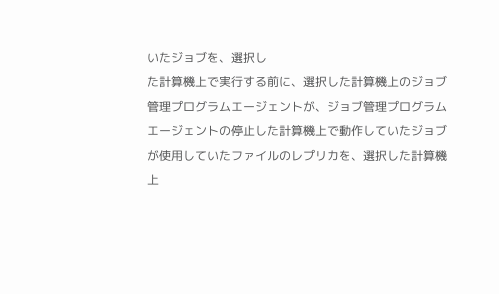いたジョブを、選択し
た計算機上で実行する前に、選択した計算機上のジョブ
管理プログラムエージェントが、ジョブ管理プログラム
エージェントの停止した計算機上で動作していたジョブ
が使用していたファイルのレプリカを、選択した計算機
上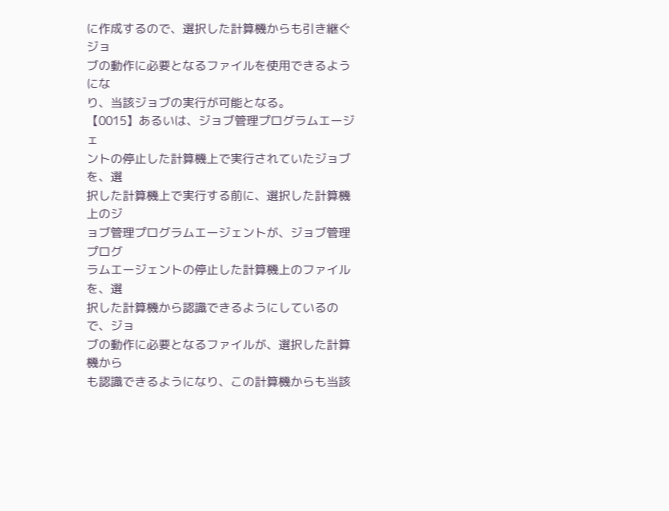に作成するので、選択した計算機からも引き継ぐジョ
ブの動作に必要となるファイルを使用できるようにな
り、当該ジョブの実行が可能となる。
【0015】あるいは、ジョブ管理プログラムエージェ
ントの停止した計算機上で実行されていたジョブを、選
択した計算機上で実行する前に、選択した計算機上のジ
ョブ管理プログラムエージェントが、ジョブ管理プログ
ラムエージェントの停止した計算機上のファイルを、選
択した計算機から認識できるようにしているので、ジョ
ブの動作に必要となるファイルが、選択した計算機から
も認識できるようになり、この計算機からも当該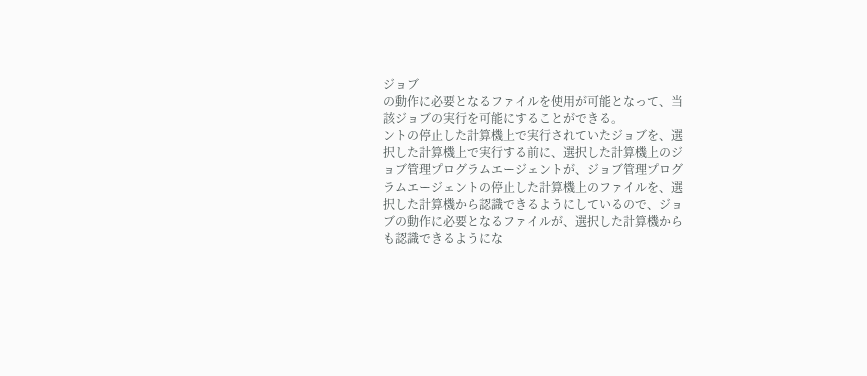ジョブ
の動作に必要となるファイルを使用が可能となって、当
該ジョブの実行を可能にすることができる。
ントの停止した計算機上で実行されていたジョブを、選
択した計算機上で実行する前に、選択した計算機上のジ
ョブ管理プログラムエージェントが、ジョブ管理プログ
ラムエージェントの停止した計算機上のファイルを、選
択した計算機から認識できるようにしているので、ジョ
ブの動作に必要となるファイルが、選択した計算機から
も認識できるようにな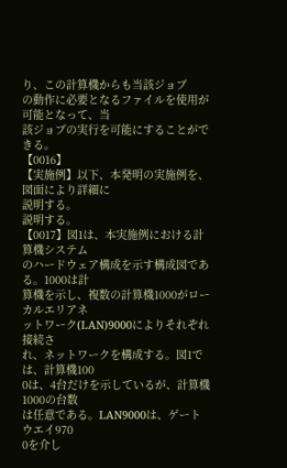り、この計算機からも当該ジョブ
の動作に必要となるファイルを使用が可能となって、当
該ジョブの実行を可能にすることができる。
【0016】
【実施例】以下、本発明の実施例を、図面により詳細に
説明する。
説明する。
【0017】図1は、本実施例における計算機システム
のハードウェア構成を示す構成図である。1000は計
算機を示し、複数の計算機1000がローカルエリアネ
ットワーク(LAN)9000によりそれぞれ接続さ
れ、ネットワークを構成する。図1では、計算機100
0は、4台だけを示しているが、計算機1000の台数
は任意である。LAN9000は、ゲートウエイ970
0を介し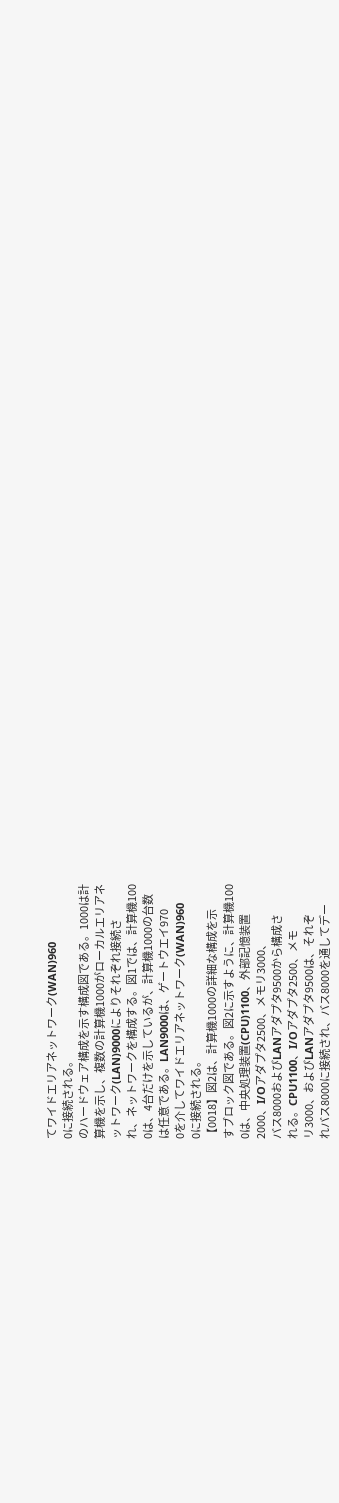てワイドエリアネットワーク(WAN)960
0に接続される。
のハードウェア構成を示す構成図である。1000は計
算機を示し、複数の計算機1000がローカルエリアネ
ットワーク(LAN)9000によりそれぞれ接続さ
れ、ネットワークを構成する。図1では、計算機100
0は、4台だけを示しているが、計算機1000の台数
は任意である。LAN9000は、ゲートウエイ970
0を介してワイドエリアネットワーク(WAN)960
0に接続される。
【0018】図2は、計算機1000の詳細な構成を示
すブロック図である。図2に示すように、計算機100
0は、中央処理装置(CPU)1100、外部記憶装置
2000、I/Oアダプタ2500、メモリ3000、
バス8000およびLANアダプタ9500から構成さ
れる。CPU1100、I/Oアダプタ2500、メモ
リ3000、およびLANアダプタ9500は、それぞ
れバス8000に接続され、バス8000を通してデー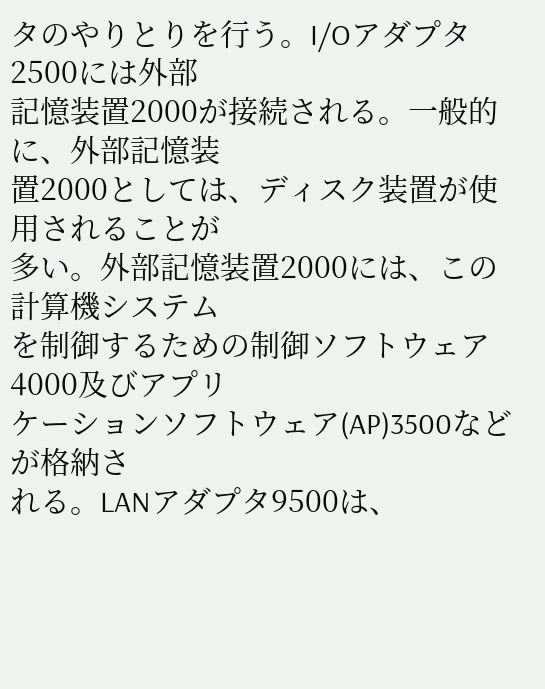タのやりとりを行う。I/Oアダプタ2500には外部
記憶装置2000が接続される。一般的に、外部記憶装
置2000としては、ディスク装置が使用されることが
多い。外部記憶装置2000には、この計算機システム
を制御するための制御ソフトウェア4000及びアプリ
ケーションソフトウェア(AP)3500などが格納さ
れる。LANアダプタ9500は、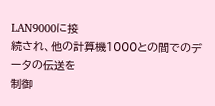LAN9000に接
続され、他の計算機1000との間でのデータの伝送を
制御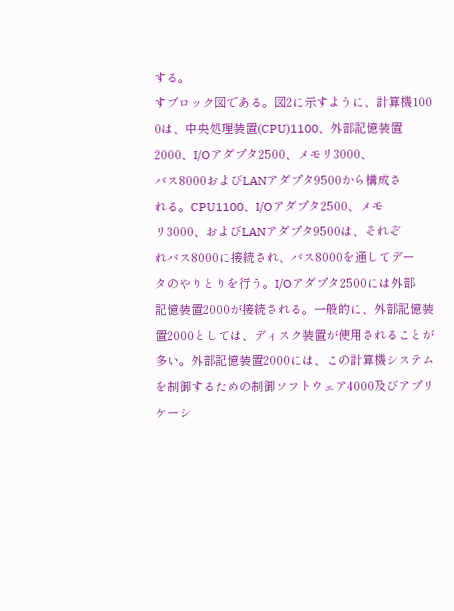する。
すブロック図である。図2に示すように、計算機100
0は、中央処理装置(CPU)1100、外部記憶装置
2000、I/Oアダプタ2500、メモリ3000、
バス8000およびLANアダプタ9500から構成さ
れる。CPU1100、I/Oアダプタ2500、メモ
リ3000、およびLANアダプタ9500は、それぞ
れバス8000に接続され、バス8000を通してデー
タのやりとりを行う。I/Oアダプタ2500には外部
記憶装置2000が接続される。一般的に、外部記憶装
置2000としては、ディスク装置が使用されることが
多い。外部記憶装置2000には、この計算機システム
を制御するための制御ソフトウェア4000及びアプリ
ケーシ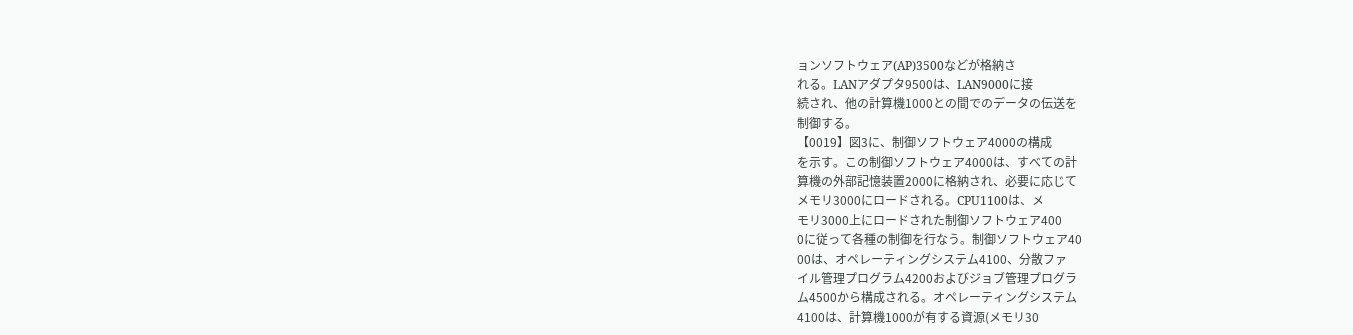ョンソフトウェア(AP)3500などが格納さ
れる。LANアダプタ9500は、LAN9000に接
続され、他の計算機1000との間でのデータの伝送を
制御する。
【0019】図3に、制御ソフトウェア4000の構成
を示す。この制御ソフトウェア4000は、すべての計
算機の外部記憶装置2000に格納され、必要に応じて
メモリ3000にロードされる。CPU1100は、メ
モリ3000上にロードされた制御ソフトウェア400
0に従って各種の制御を行なう。制御ソフトウェア40
00は、オペレーティングシステム4100、分散ファ
イル管理プログラム4200およびジョブ管理プログラ
ム4500から構成される。オペレーティングシステム
4100は、計算機1000が有する資源(メモリ30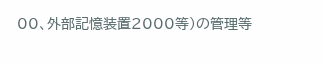00、外部記憶装置2000等)の管理等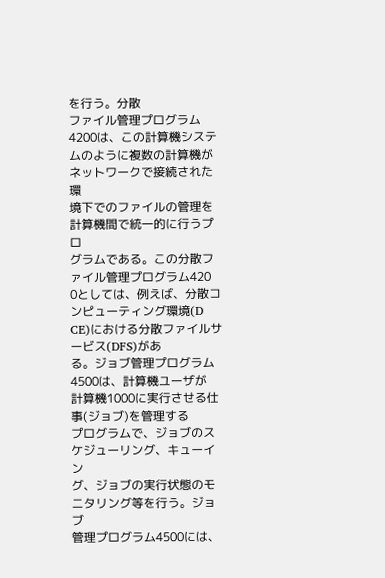を行う。分散
ファイル管理プログラム4200は、この計算機システ
ムのように複数の計算機がネットワークで接続された環
境下でのファイルの管理を計算機間で統一的に行うプロ
グラムである。この分散ファイル管理プログラム420
0としては、例えば、分散コンピューティング環境(D
CE)における分散ファイルサービス(DFS)があ
る。ジョブ管理プログラム4500は、計算機ユーザが
計算機1000に実行させる仕事(ジョブ)を管理する
プログラムで、ジョブのスケジューリング、キューイン
グ、ジョブの実行状態のモニタリング等を行う。ジョブ
管理プログラム4500には、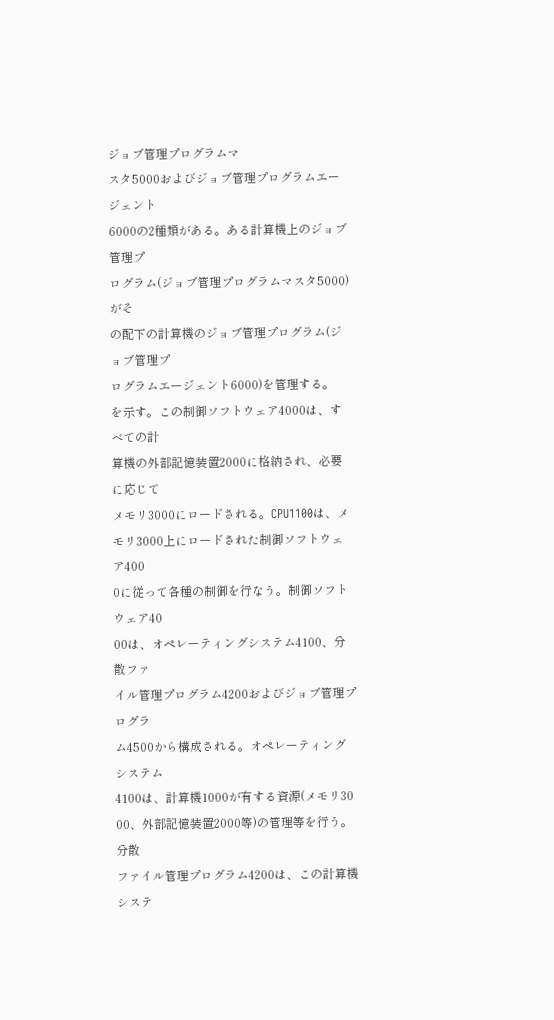ジョブ管理プログラムマ
スタ5000およびジョブ管理プログラムエージェント
6000の2種類がある。ある計算機上のジョブ管理プ
ログラム(ジョブ管理プログラムマスタ5000)がそ
の配下の計算機のジョブ管理プログラム(ジョブ管理プ
ログラムエージェント6000)を管理する。
を示す。この制御ソフトウェア4000は、すべての計
算機の外部記憶装置2000に格納され、必要に応じて
メモリ3000にロードされる。CPU1100は、メ
モリ3000上にロードされた制御ソフトウェア400
0に従って各種の制御を行なう。制御ソフトウェア40
00は、オペレーティングシステム4100、分散ファ
イル管理プログラム4200およびジョブ管理プログラ
ム4500から構成される。オペレーティングシステム
4100は、計算機1000が有する資源(メモリ30
00、外部記憶装置2000等)の管理等を行う。分散
ファイル管理プログラム4200は、この計算機システ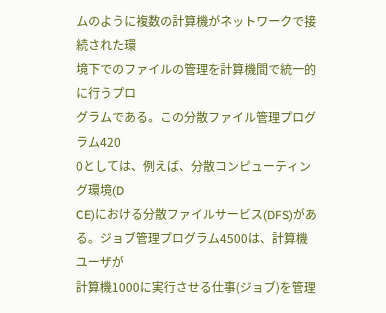ムのように複数の計算機がネットワークで接続された環
境下でのファイルの管理を計算機間で統一的に行うプロ
グラムである。この分散ファイル管理プログラム420
0としては、例えば、分散コンピューティング環境(D
CE)における分散ファイルサービス(DFS)があ
る。ジョブ管理プログラム4500は、計算機ユーザが
計算機1000に実行させる仕事(ジョブ)を管理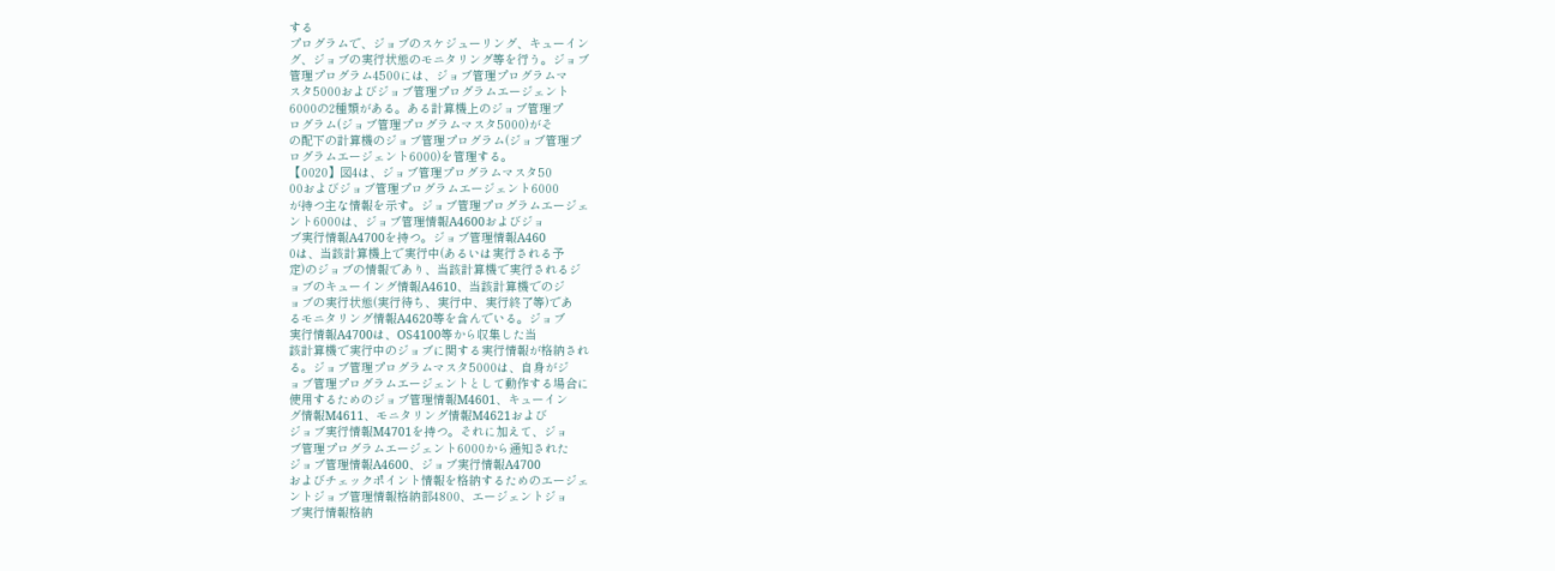する
プログラムで、ジョブのスケジューリング、キューイン
グ、ジョブの実行状態のモニタリング等を行う。ジョブ
管理プログラム4500には、ジョブ管理プログラムマ
スタ5000およびジョブ管理プログラムエージェント
6000の2種類がある。ある計算機上のジョブ管理プ
ログラム(ジョブ管理プログラムマスタ5000)がそ
の配下の計算機のジョブ管理プログラム(ジョブ管理プ
ログラムエージェント6000)を管理する。
【0020】図4は、ジョブ管理プログラムマスタ50
00およびジョブ管理プログラムエージェント6000
が持つ主な情報を示す。ジョブ管理プログラムエージェ
ント6000は、ジョブ管理情報A4600およびジョ
ブ実行情報A4700を持つ。ジョブ管理情報A460
0は、当該計算機上で実行中(あるいは実行される予
定)のジョブの情報であり、当該計算機で実行されるジ
ョブのキューイング情報A4610、当該計算機でのジ
ョブの実行状態(実行待ち、実行中、実行終了等)であ
るモニタリング情報A4620等を含んでいる。ジョブ
実行情報A4700は、OS4100等から収集した当
該計算機で実行中のジョブに関する実行情報が格納され
る。ジョブ管理プログラムマスタ5000は、自身がジ
ョブ管理プログラムエージェントとして動作する場合に
使用するためのジョブ管理情報M4601、キューイン
グ情報M4611、モニタリング情報M4621および
ジョブ実行情報M4701を持つ。それに加えて、ジョ
ブ管理プログラムエージェント6000から通知された
ジョブ管理情報A4600、ジョブ実行情報A4700
およびチェックポイント情報を格納するためのエージェ
ントジョブ管理情報格納部4800、エージェントジョ
ブ実行情報格納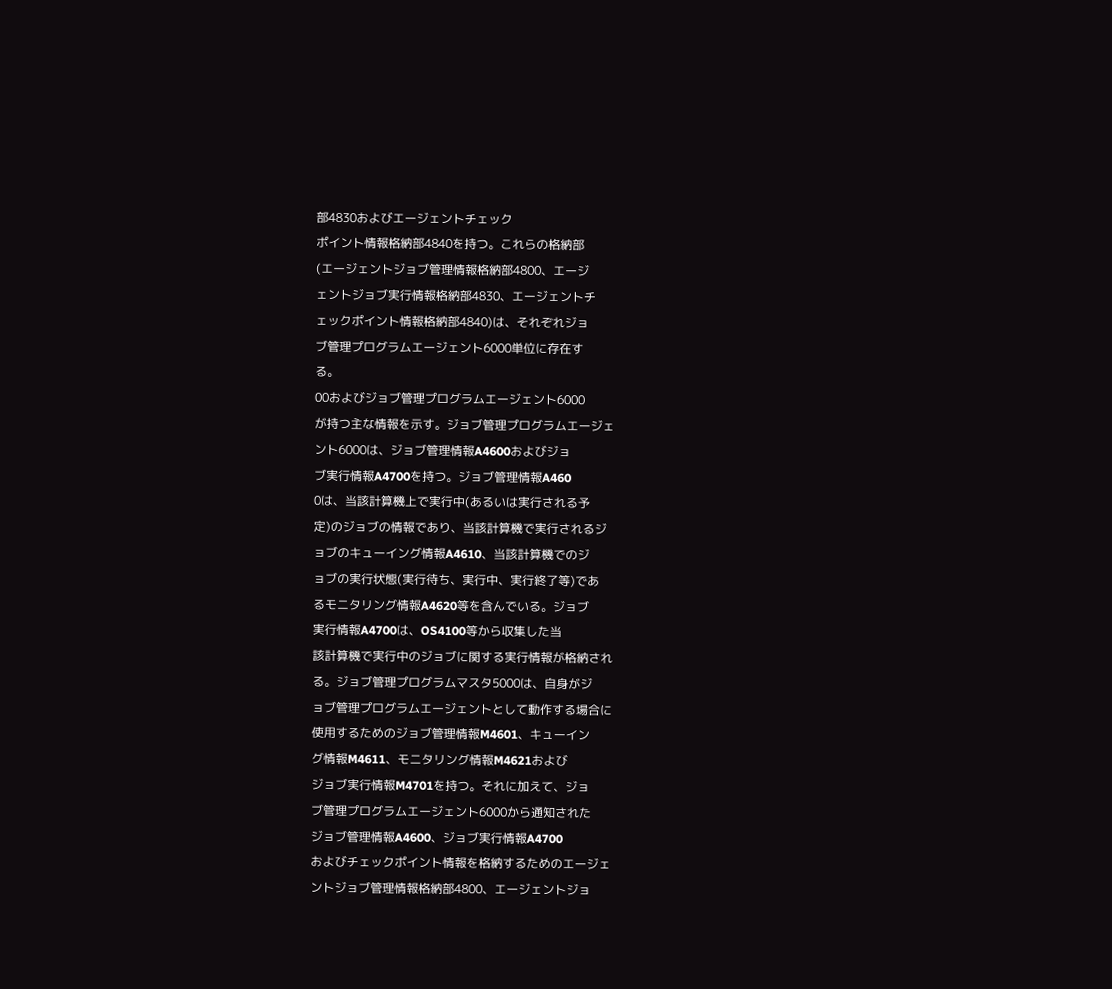部4830およびエージェントチェック
ポイント情報格納部4840を持つ。これらの格納部
(エージェントジョブ管理情報格納部4800、エージ
ェントジョブ実行情報格納部4830、エージェントチ
ェックポイント情報格納部4840)は、それぞれジョ
ブ管理プログラムエージェント6000単位に存在す
る。
00およびジョブ管理プログラムエージェント6000
が持つ主な情報を示す。ジョブ管理プログラムエージェ
ント6000は、ジョブ管理情報A4600およびジョ
ブ実行情報A4700を持つ。ジョブ管理情報A460
0は、当該計算機上で実行中(あるいは実行される予
定)のジョブの情報であり、当該計算機で実行されるジ
ョブのキューイング情報A4610、当該計算機でのジ
ョブの実行状態(実行待ち、実行中、実行終了等)であ
るモニタリング情報A4620等を含んでいる。ジョブ
実行情報A4700は、OS4100等から収集した当
該計算機で実行中のジョブに関する実行情報が格納され
る。ジョブ管理プログラムマスタ5000は、自身がジ
ョブ管理プログラムエージェントとして動作する場合に
使用するためのジョブ管理情報M4601、キューイン
グ情報M4611、モニタリング情報M4621および
ジョブ実行情報M4701を持つ。それに加えて、ジョ
ブ管理プログラムエージェント6000から通知された
ジョブ管理情報A4600、ジョブ実行情報A4700
およびチェックポイント情報を格納するためのエージェ
ントジョブ管理情報格納部4800、エージェントジョ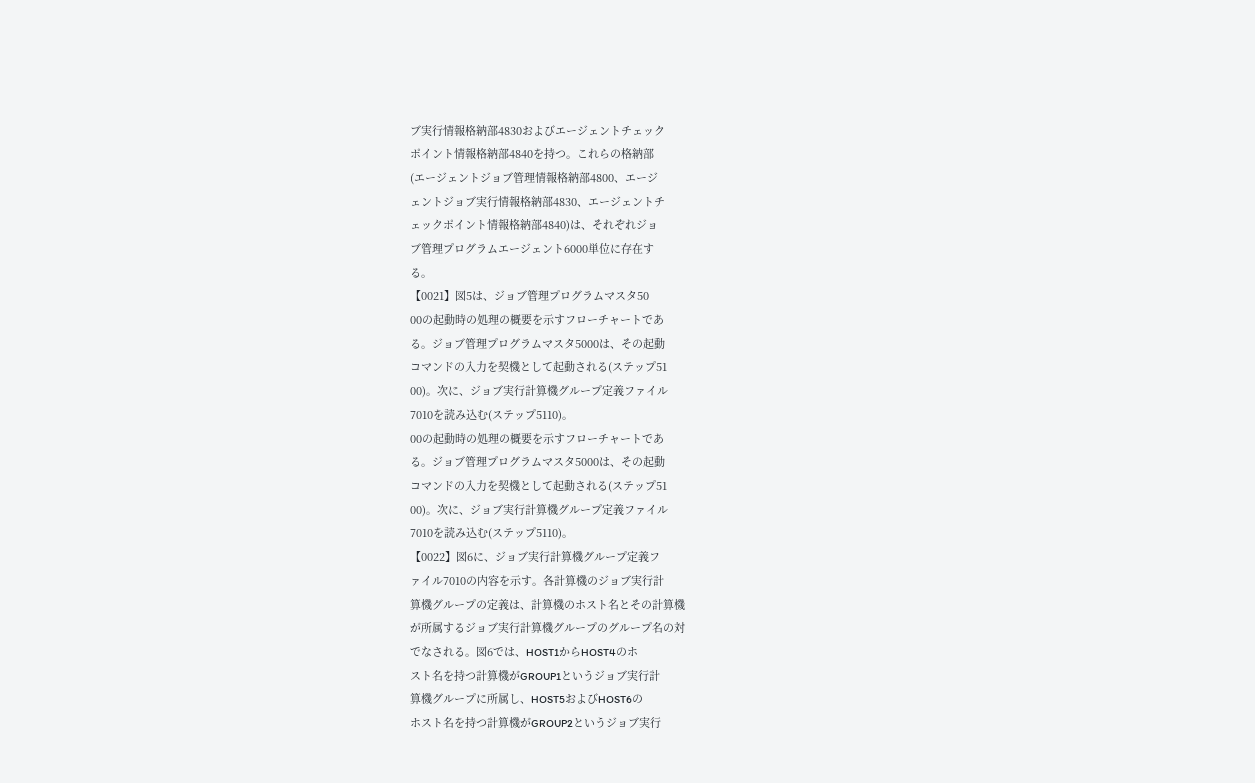ブ実行情報格納部4830およびエージェントチェック
ポイント情報格納部4840を持つ。これらの格納部
(エージェントジョブ管理情報格納部4800、エージ
ェントジョブ実行情報格納部4830、エージェントチ
ェックポイント情報格納部4840)は、それぞれジョ
ブ管理プログラムエージェント6000単位に存在す
る。
【0021】図5は、ジョブ管理プログラムマスタ50
00の起動時の処理の概要を示すフローチャートであ
る。ジョブ管理プログラムマスタ5000は、その起動
コマンドの入力を契機として起動される(ステップ51
00)。次に、ジョブ実行計算機グループ定義ファイル
7010を読み込む(ステップ5110)。
00の起動時の処理の概要を示すフローチャートであ
る。ジョブ管理プログラムマスタ5000は、その起動
コマンドの入力を契機として起動される(ステップ51
00)。次に、ジョブ実行計算機グループ定義ファイル
7010を読み込む(ステップ5110)。
【0022】図6に、ジョブ実行計算機グループ定義フ
ァイル7010の内容を示す。各計算機のジョブ実行計
算機グループの定義は、計算機のホスト名とその計算機
が所属するジョブ実行計算機グループのグループ名の対
でなされる。図6では、HOST1からHOST4のホ
スト名を持つ計算機がGROUP1というジョブ実行計
算機グループに所属し、HOST5およびHOST6の
ホスト名を持つ計算機がGROUP2というジョブ実行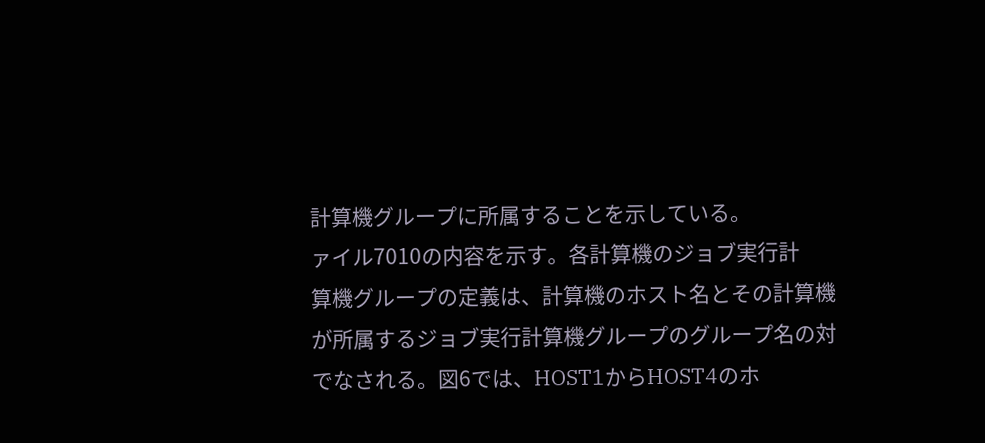計算機グループに所属することを示している。
ァイル7010の内容を示す。各計算機のジョブ実行計
算機グループの定義は、計算機のホスト名とその計算機
が所属するジョブ実行計算機グループのグループ名の対
でなされる。図6では、HOST1からHOST4のホ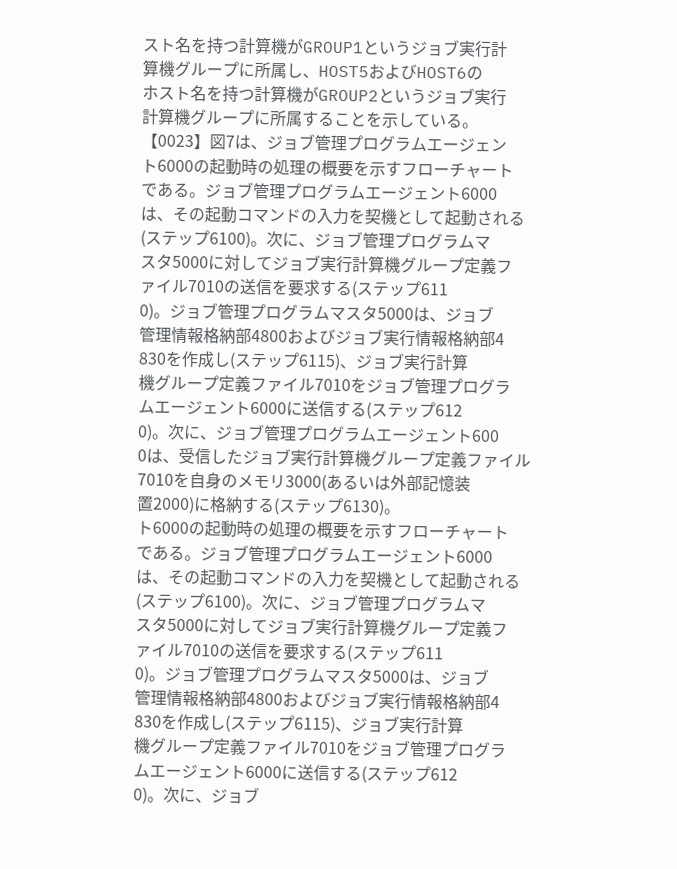スト名を持つ計算機がGROUP1というジョブ実行計
算機グループに所属し、HOST5およびHOST6の
ホスト名を持つ計算機がGROUP2というジョブ実行
計算機グループに所属することを示している。
【0023】図7は、ジョブ管理プログラムエージェン
ト6000の起動時の処理の概要を示すフローチャート
である。ジョブ管理プログラムエージェント6000
は、その起動コマンドの入力を契機として起動される
(ステップ6100)。次に、ジョブ管理プログラムマ
スタ5000に対してジョブ実行計算機グループ定義フ
ァイル7010の送信を要求する(ステップ611
0)。ジョブ管理プログラムマスタ5000は、ジョブ
管理情報格納部4800およびジョブ実行情報格納部4
830を作成し(ステップ6115)、ジョブ実行計算
機グループ定義ファイル7010をジョブ管理プログラ
ムエージェント6000に送信する(ステップ612
0)。次に、ジョブ管理プログラムエージェント600
0は、受信したジョブ実行計算機グループ定義ファイル
7010を自身のメモリ3000(あるいは外部記憶装
置2000)に格納する(ステップ6130)。
ト6000の起動時の処理の概要を示すフローチャート
である。ジョブ管理プログラムエージェント6000
は、その起動コマンドの入力を契機として起動される
(ステップ6100)。次に、ジョブ管理プログラムマ
スタ5000に対してジョブ実行計算機グループ定義フ
ァイル7010の送信を要求する(ステップ611
0)。ジョブ管理プログラムマスタ5000は、ジョブ
管理情報格納部4800およびジョブ実行情報格納部4
830を作成し(ステップ6115)、ジョブ実行計算
機グループ定義ファイル7010をジョブ管理プログラ
ムエージェント6000に送信する(ステップ612
0)。次に、ジョブ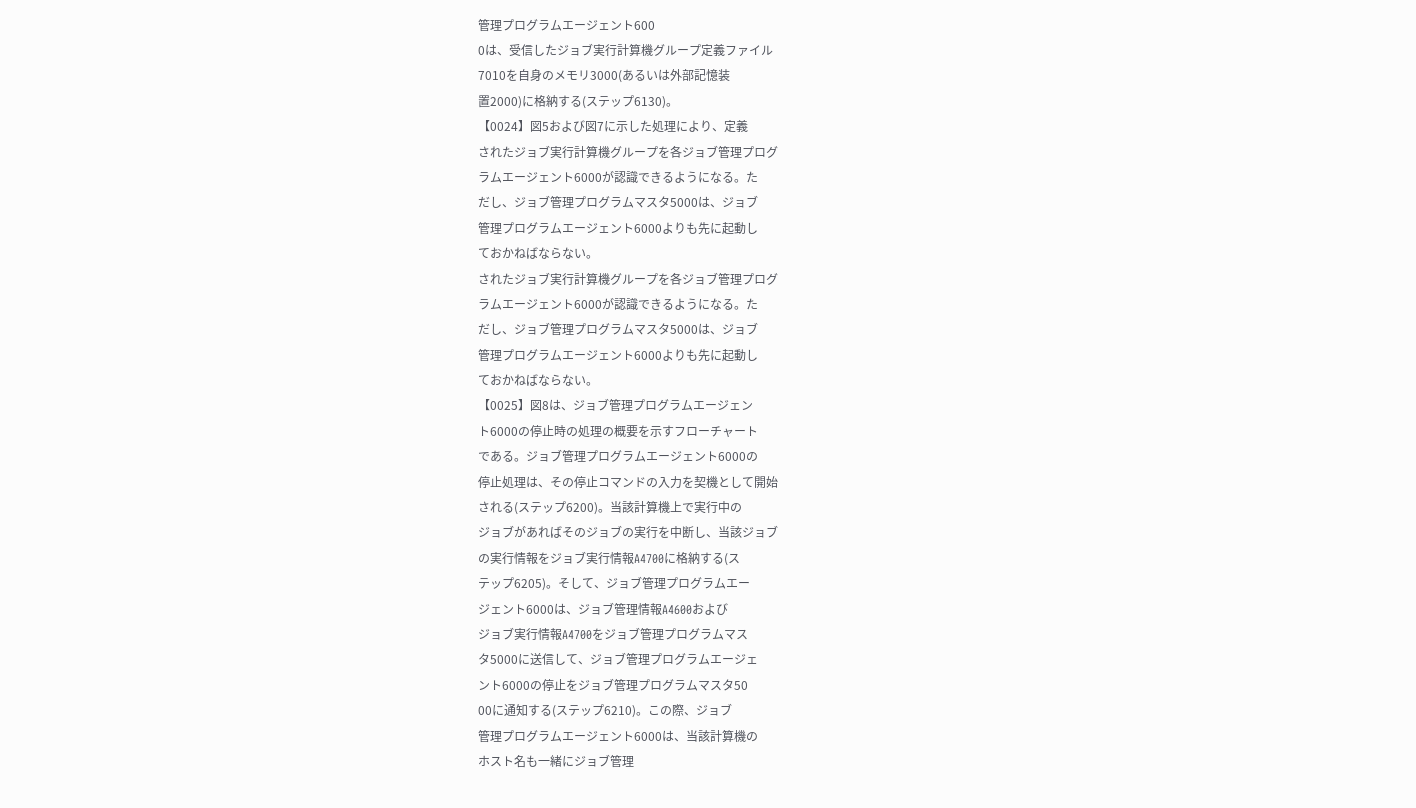管理プログラムエージェント600
0は、受信したジョブ実行計算機グループ定義ファイル
7010を自身のメモリ3000(あるいは外部記憶装
置2000)に格納する(ステップ6130)。
【0024】図5および図7に示した処理により、定義
されたジョブ実行計算機グループを各ジョブ管理プログ
ラムエージェント6000が認識できるようになる。た
だし、ジョブ管理プログラムマスタ5000は、ジョブ
管理プログラムエージェント6000よりも先に起動し
ておかねばならない。
されたジョブ実行計算機グループを各ジョブ管理プログ
ラムエージェント6000が認識できるようになる。た
だし、ジョブ管理プログラムマスタ5000は、ジョブ
管理プログラムエージェント6000よりも先に起動し
ておかねばならない。
【0025】図8は、ジョブ管理プログラムエージェン
ト6000の停止時の処理の概要を示すフローチャート
である。ジョブ管理プログラムエージェント6000の
停止処理は、その停止コマンドの入力を契機として開始
される(ステップ6200)。当該計算機上で実行中の
ジョブがあればそのジョブの実行を中断し、当該ジョブ
の実行情報をジョブ実行情報A4700に格納する(ス
テップ6205)。そして、ジョブ管理プログラムエー
ジェント6000は、ジョブ管理情報A4600および
ジョブ実行情報A4700をジョブ管理プログラムマス
タ5000に送信して、ジョブ管理プログラムエージェ
ント6000の停止をジョブ管理プログラムマスタ50
00に通知する(ステップ6210)。この際、ジョブ
管理プログラムエージェント6000は、当該計算機の
ホスト名も一緒にジョブ管理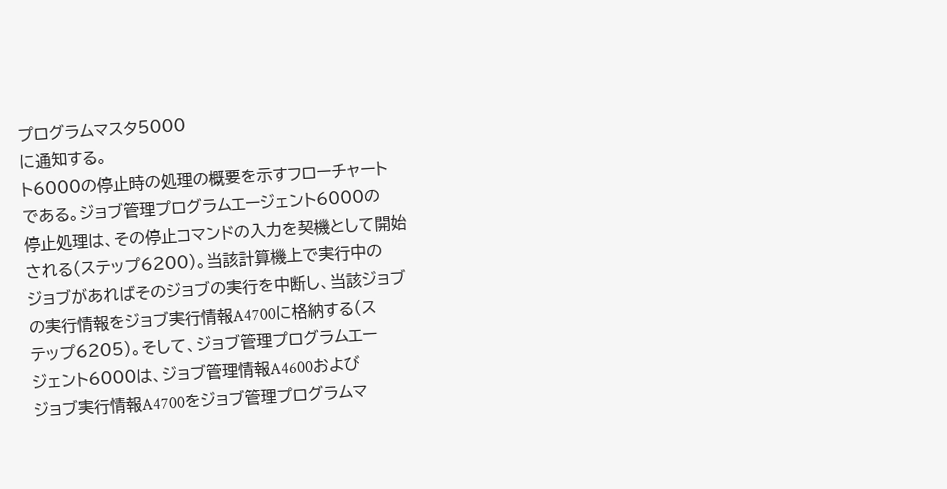プログラムマスタ5000
に通知する。
ト6000の停止時の処理の概要を示すフローチャート
である。ジョブ管理プログラムエージェント6000の
停止処理は、その停止コマンドの入力を契機として開始
される(ステップ6200)。当該計算機上で実行中の
ジョブがあればそのジョブの実行を中断し、当該ジョブ
の実行情報をジョブ実行情報A4700に格納する(ス
テップ6205)。そして、ジョブ管理プログラムエー
ジェント6000は、ジョブ管理情報A4600および
ジョブ実行情報A4700をジョブ管理プログラムマ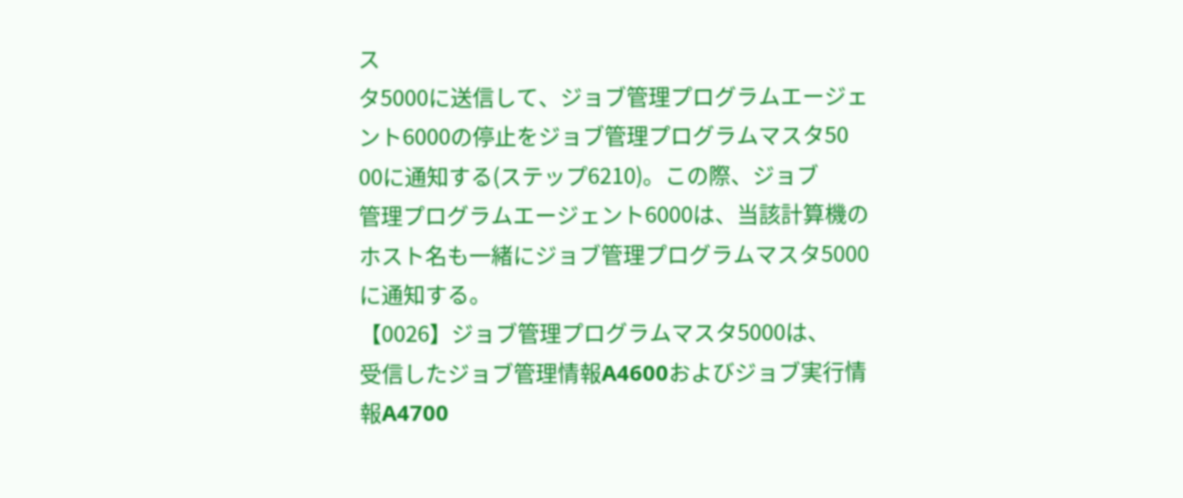ス
タ5000に送信して、ジョブ管理プログラムエージェ
ント6000の停止をジョブ管理プログラムマスタ50
00に通知する(ステップ6210)。この際、ジョブ
管理プログラムエージェント6000は、当該計算機の
ホスト名も一緒にジョブ管理プログラムマスタ5000
に通知する。
【0026】ジョブ管理プログラムマスタ5000は、
受信したジョブ管理情報A4600およびジョブ実行情
報A4700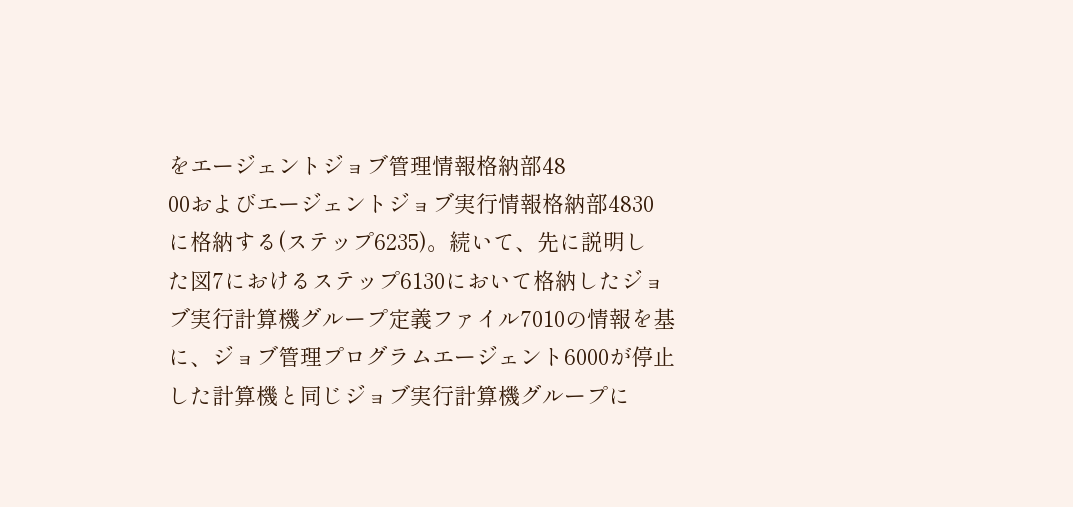をエージェントジョブ管理情報格納部48
00およびエージェントジョブ実行情報格納部4830
に格納する(ステップ6235)。続いて、先に説明し
た図7におけるステップ6130において格納したジョ
ブ実行計算機グループ定義ファイル7010の情報を基
に、ジョブ管理プログラムエージェント6000が停止
した計算機と同じジョブ実行計算機グループに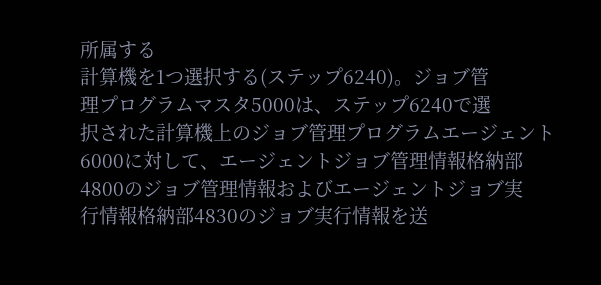所属する
計算機を1つ選択する(ステップ6240)。ジョブ管
理プログラムマスタ5000は、ステップ6240で選
択された計算機上のジョブ管理プログラムエージェント
6000に対して、エージェントジョブ管理情報格納部
4800のジョブ管理情報およびエージェントジョブ実
行情報格納部4830のジョブ実行情報を送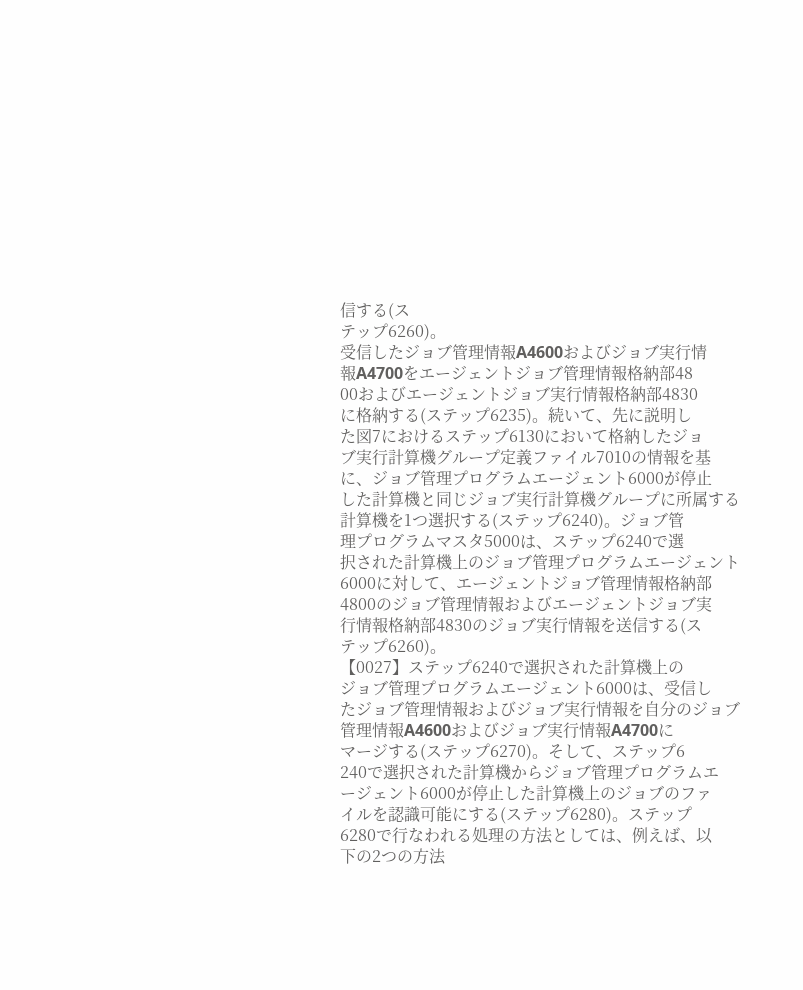信する(ス
テップ6260)。
受信したジョブ管理情報A4600およびジョブ実行情
報A4700をエージェントジョブ管理情報格納部48
00およびエージェントジョブ実行情報格納部4830
に格納する(ステップ6235)。続いて、先に説明し
た図7におけるステップ6130において格納したジョ
ブ実行計算機グループ定義ファイル7010の情報を基
に、ジョブ管理プログラムエージェント6000が停止
した計算機と同じジョブ実行計算機グループに所属する
計算機を1つ選択する(ステップ6240)。ジョブ管
理プログラムマスタ5000は、ステップ6240で選
択された計算機上のジョブ管理プログラムエージェント
6000に対して、エージェントジョブ管理情報格納部
4800のジョブ管理情報およびエージェントジョブ実
行情報格納部4830のジョブ実行情報を送信する(ス
テップ6260)。
【0027】ステップ6240で選択された計算機上の
ジョブ管理プログラムエージェント6000は、受信し
たジョブ管理情報およびジョブ実行情報を自分のジョブ
管理情報A4600およびジョブ実行情報A4700に
マージする(ステップ6270)。そして、ステップ6
240で選択された計算機からジョブ管理プログラムエ
ージェント6000が停止した計算機上のジョブのファ
イルを認識可能にする(ステップ6280)。ステップ
6280で行なわれる処理の方法としては、例えば、以
下の2つの方法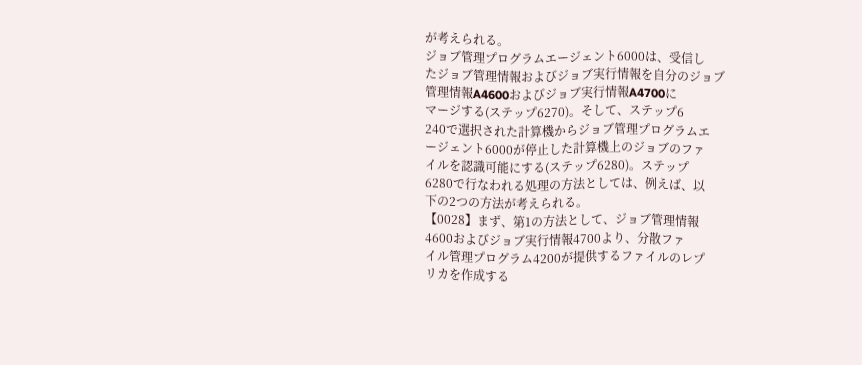が考えられる。
ジョブ管理プログラムエージェント6000は、受信し
たジョブ管理情報およびジョブ実行情報を自分のジョブ
管理情報A4600およびジョブ実行情報A4700に
マージする(ステップ6270)。そして、ステップ6
240で選択された計算機からジョブ管理プログラムエ
ージェント6000が停止した計算機上のジョブのファ
イルを認識可能にする(ステップ6280)。ステップ
6280で行なわれる処理の方法としては、例えば、以
下の2つの方法が考えられる。
【0028】まず、第1の方法として、ジョブ管理情報
4600およびジョブ実行情報4700より、分散ファ
イル管理プログラム4200が提供するファイルのレプ
リカを作成する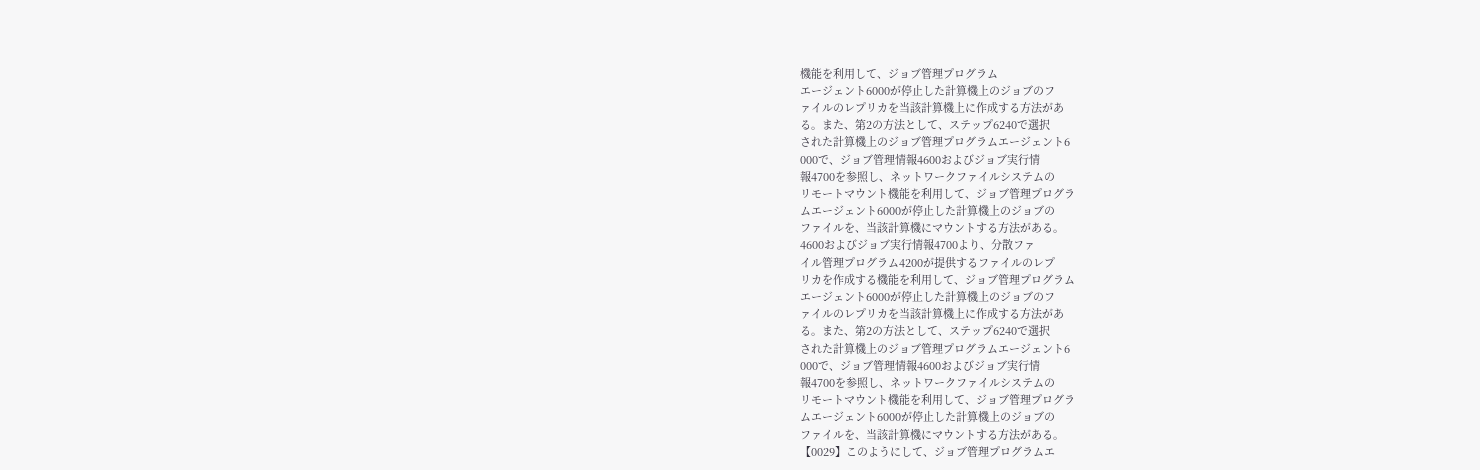機能を利用して、ジョブ管理プログラム
エージェント6000が停止した計算機上のジョブのフ
ァイルのレプリカを当該計算機上に作成する方法があ
る。また、第2の方法として、ステップ6240で選択
された計算機上のジョブ管理プログラムエージェント6
000で、ジョブ管理情報4600およびジョブ実行情
報4700を参照し、ネットワークファイルシステムの
リモートマウント機能を利用して、ジョブ管理プログラ
ムエージェント6000が停止した計算機上のジョブの
ファイルを、当該計算機にマウントする方法がある。
4600およびジョブ実行情報4700より、分散ファ
イル管理プログラム4200が提供するファイルのレプ
リカを作成する機能を利用して、ジョブ管理プログラム
エージェント6000が停止した計算機上のジョブのフ
ァイルのレプリカを当該計算機上に作成する方法があ
る。また、第2の方法として、ステップ6240で選択
された計算機上のジョブ管理プログラムエージェント6
000で、ジョブ管理情報4600およびジョブ実行情
報4700を参照し、ネットワークファイルシステムの
リモートマウント機能を利用して、ジョブ管理プログラ
ムエージェント6000が停止した計算機上のジョブの
ファイルを、当該計算機にマウントする方法がある。
【0029】このようにして、ジョブ管理プログラムエ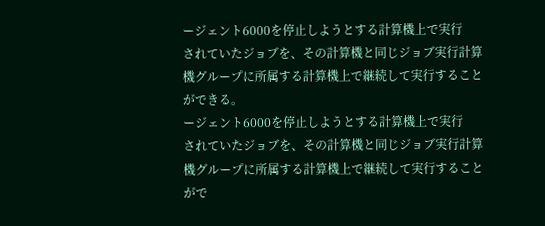ージェント6000を停止しようとする計算機上で実行
されていたジョブを、その計算機と同じジョブ実行計算
機グループに所属する計算機上で継続して実行すること
ができる。
ージェント6000を停止しようとする計算機上で実行
されていたジョブを、その計算機と同じジョブ実行計算
機グループに所属する計算機上で継続して実行すること
がで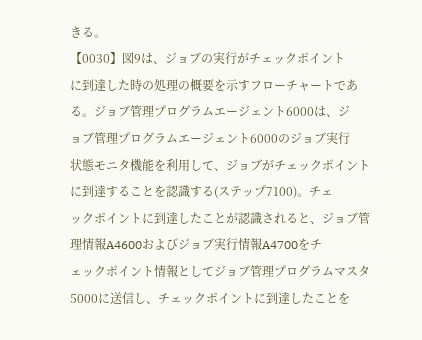きる。
【0030】図9は、ジョブの実行がチェックポイント
に到達した時の処理の概要を示すフローチャートであ
る。ジョブ管理プログラムエージェント6000は、ジ
ョブ管理プログラムエージェント6000のジョブ実行
状態モニタ機能を利用して、ジョブがチェックポイント
に到達することを認識する(ステップ7100)。チェ
ックポイントに到達したことが認識されると、ジョブ管
理情報A4600およびジョブ実行情報A4700をチ
ェックポイント情報としてジョブ管理プログラムマスタ
5000に送信し、チェックポイントに到達したことを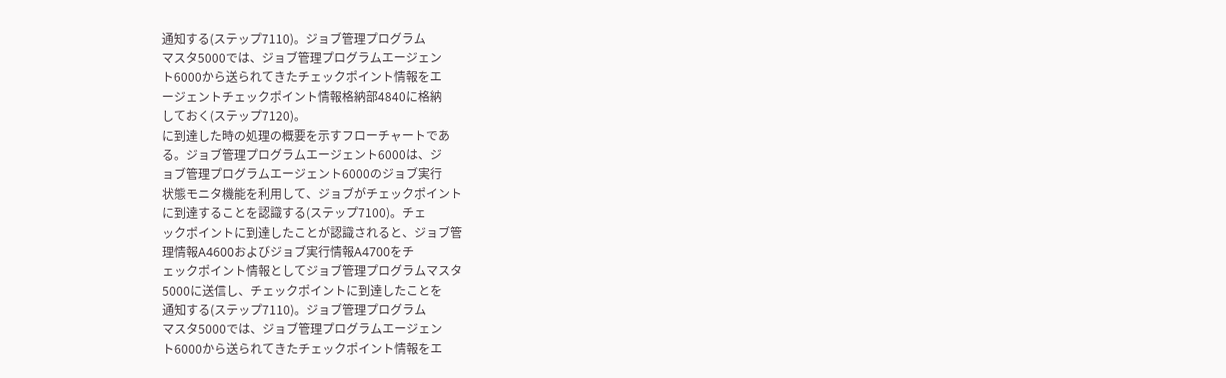通知する(ステップ7110)。ジョブ管理プログラム
マスタ5000では、ジョブ管理プログラムエージェン
ト6000から送られてきたチェックポイント情報をエ
ージェントチェックポイント情報格納部4840に格納
しておく(ステップ7120)。
に到達した時の処理の概要を示すフローチャートであ
る。ジョブ管理プログラムエージェント6000は、ジ
ョブ管理プログラムエージェント6000のジョブ実行
状態モニタ機能を利用して、ジョブがチェックポイント
に到達することを認識する(ステップ7100)。チェ
ックポイントに到達したことが認識されると、ジョブ管
理情報A4600およびジョブ実行情報A4700をチ
ェックポイント情報としてジョブ管理プログラムマスタ
5000に送信し、チェックポイントに到達したことを
通知する(ステップ7110)。ジョブ管理プログラム
マスタ5000では、ジョブ管理プログラムエージェン
ト6000から送られてきたチェックポイント情報をエ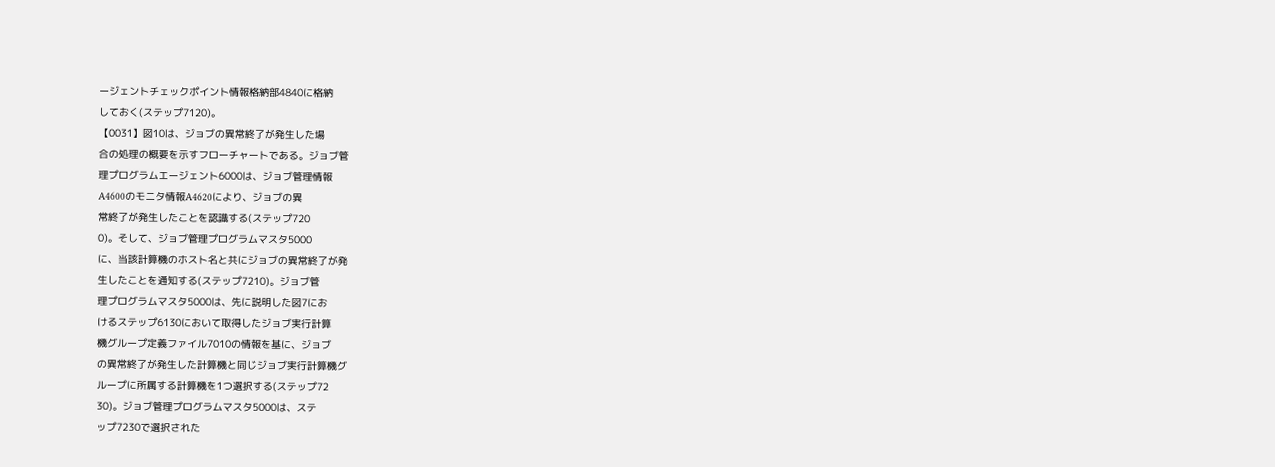ージェントチェックポイント情報格納部4840に格納
しておく(ステップ7120)。
【0031】図10は、ジョブの異常終了が発生した場
合の処理の概要を示すフローチャートである。ジョブ管
理プログラムエージェント6000は、ジョブ管理情報
A4600のモニタ情報A4620により、ジョブの異
常終了が発生したことを認識する(ステップ720
0)。そして、ジョブ管理プログラムマスタ5000
に、当該計算機のホスト名と共にジョブの異常終了が発
生したことを通知する(ステップ7210)。ジョブ管
理プログラムマスタ5000は、先に説明した図7にお
けるステップ6130において取得したジョブ実行計算
機グループ定義ファイル7010の情報を基に、ジョブ
の異常終了が発生した計算機と同じジョブ実行計算機グ
ループに所属する計算機を1つ選択する(ステップ72
30)。ジョブ管理プログラムマスタ5000は、ステ
ップ7230で選択された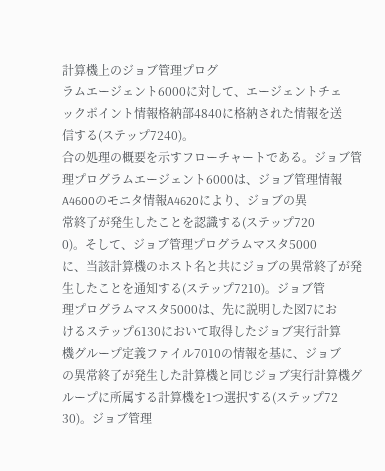計算機上のジョブ管理プログ
ラムエージェント6000に対して、エージェントチェ
ックポイント情報格納部4840に格納された情報を送
信する(ステップ7240)。
合の処理の概要を示すフローチャートである。ジョブ管
理プログラムエージェント6000は、ジョブ管理情報
A4600のモニタ情報A4620により、ジョブの異
常終了が発生したことを認識する(ステップ720
0)。そして、ジョブ管理プログラムマスタ5000
に、当該計算機のホスト名と共にジョブの異常終了が発
生したことを通知する(ステップ7210)。ジョブ管
理プログラムマスタ5000は、先に説明した図7にお
けるステップ6130において取得したジョブ実行計算
機グループ定義ファイル7010の情報を基に、ジョブ
の異常終了が発生した計算機と同じジョブ実行計算機グ
ループに所属する計算機を1つ選択する(ステップ72
30)。ジョブ管理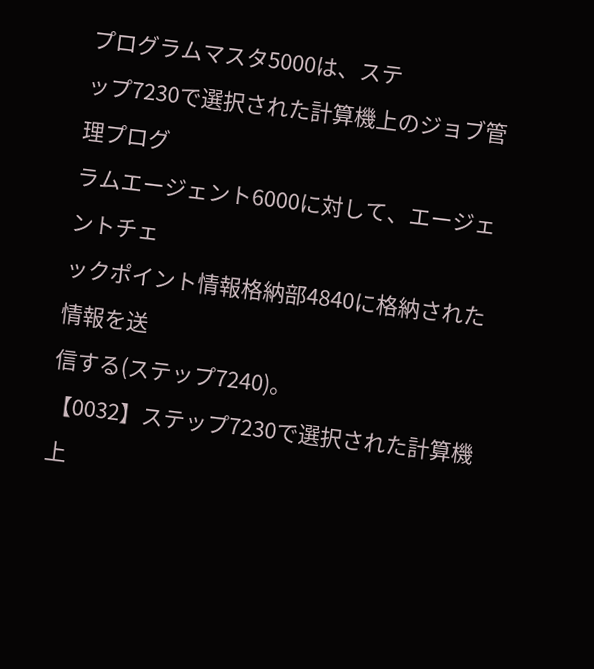プログラムマスタ5000は、ステ
ップ7230で選択された計算機上のジョブ管理プログ
ラムエージェント6000に対して、エージェントチェ
ックポイント情報格納部4840に格納された情報を送
信する(ステップ7240)。
【0032】ステップ7230で選択された計算機上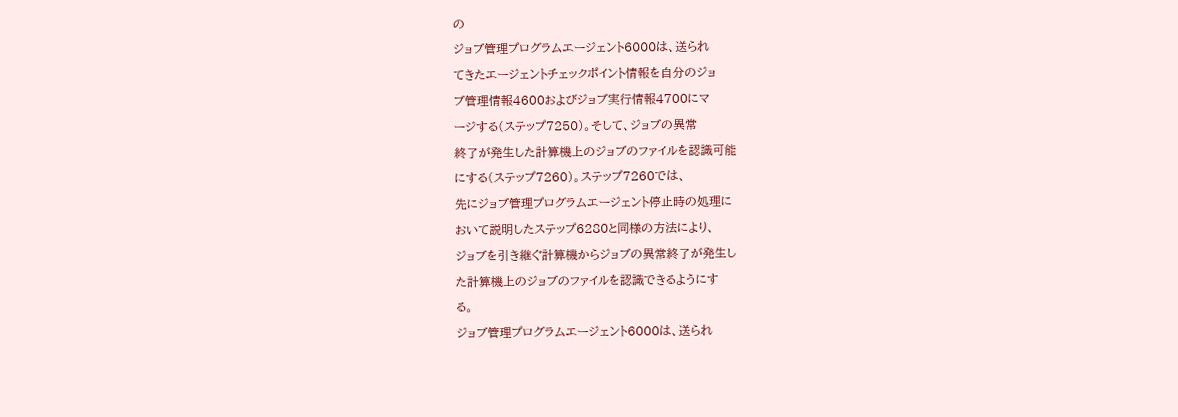の
ジョブ管理プログラムエージェント6000は、送られ
てきたエージェントチェックポイント情報を自分のジョ
ブ管理情報4600およびジョブ実行情報4700にマ
ージする(ステップ7250)。そして、ジョブの異常
終了が発生した計算機上のジョブのファイルを認識可能
にする(ステップ7260)。ステップ7260では、
先にジョブ管理プログラムエージェント停止時の処理に
おいて説明したステップ6280と同様の方法により、
ジョブを引き継ぐ計算機からジョブの異常終了が発生し
た計算機上のジョブのファイルを認識できるようにす
る。
ジョブ管理プログラムエージェント6000は、送られ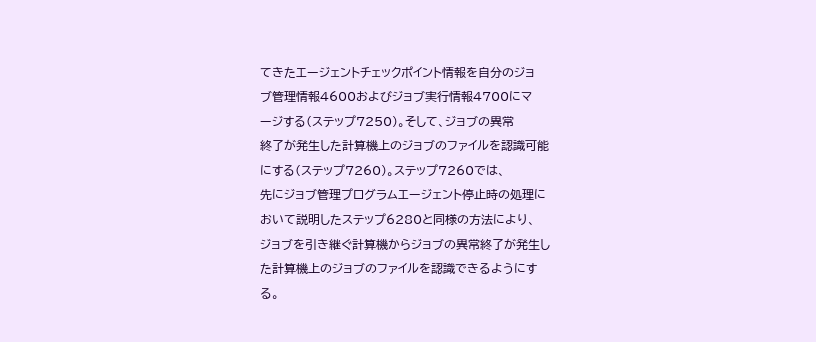てきたエージェントチェックポイント情報を自分のジョ
ブ管理情報4600およびジョブ実行情報4700にマ
ージする(ステップ7250)。そして、ジョブの異常
終了が発生した計算機上のジョブのファイルを認識可能
にする(ステップ7260)。ステップ7260では、
先にジョブ管理プログラムエージェント停止時の処理に
おいて説明したステップ6280と同様の方法により、
ジョブを引き継ぐ計算機からジョブの異常終了が発生し
た計算機上のジョブのファイルを認識できるようにす
る。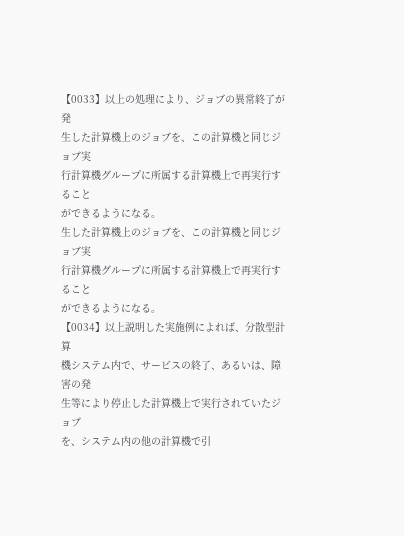【0033】以上の処理により、ジョブの異常終了が発
生した計算機上のジョブを、この計算機と同じジョブ実
行計算機グループに所属する計算機上で再実行すること
ができるようになる。
生した計算機上のジョブを、この計算機と同じジョブ実
行計算機グループに所属する計算機上で再実行すること
ができるようになる。
【0034】以上説明した実施例によれば、分散型計算
機システム内で、サービスの終了、あるいは、障害の発
生等により停止した計算機上で実行されていたジョブ
を、システム内の他の計算機で引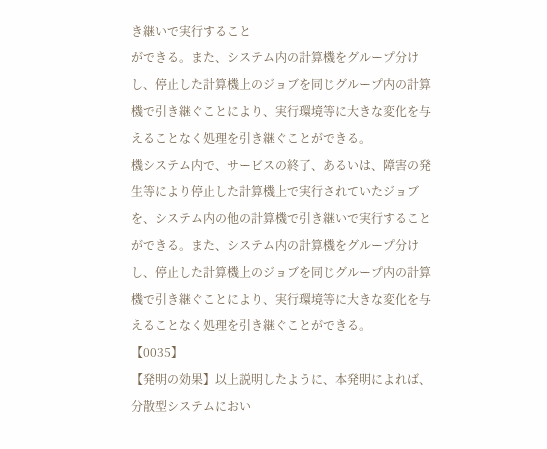き継いで実行すること
ができる。また、システム内の計算機をグループ分け
し、停止した計算機上のジョブを同じグループ内の計算
機で引き継ぐことにより、実行環境等に大きな変化を与
えることなく処理を引き継ぐことができる。
機システム内で、サービスの終了、あるいは、障害の発
生等により停止した計算機上で実行されていたジョブ
を、システム内の他の計算機で引き継いで実行すること
ができる。また、システム内の計算機をグループ分け
し、停止した計算機上のジョブを同じグループ内の計算
機で引き継ぐことにより、実行環境等に大きな変化を与
えることなく処理を引き継ぐことができる。
【0035】
【発明の効果】以上説明したように、本発明によれば、
分散型システムにおい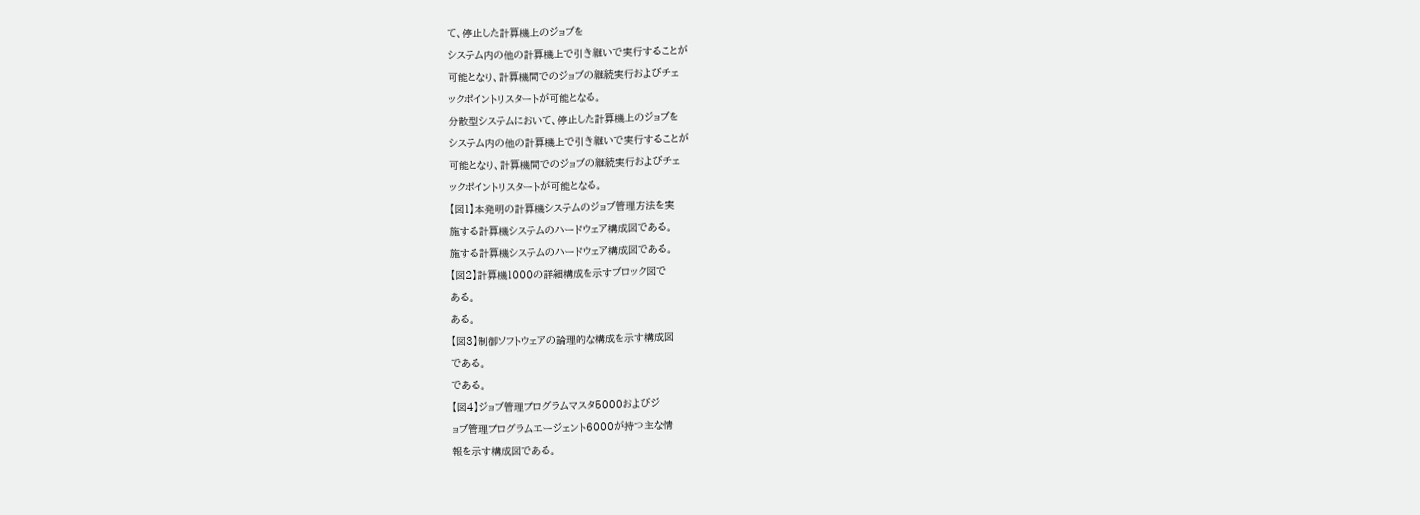て、停止した計算機上のジョブを
システム内の他の計算機上で引き継いで実行することが
可能となり、計算機間でのジョブの継続実行およびチェ
ックポイントリスタートが可能となる。
分散型システムにおいて、停止した計算機上のジョブを
システム内の他の計算機上で引き継いで実行することが
可能となり、計算機間でのジョブの継続実行およびチェ
ックポイントリスタートが可能となる。
【図1】本発明の計算機システムのジョブ管理方法を実
施する計算機システムのハードウェア構成図である。
施する計算機システムのハードウェア構成図である。
【図2】計算機1000の詳細構成を示すブロック図で
ある。
ある。
【図3】制御ソフトウェアの論理的な構成を示す構成図
である。
である。
【図4】ジョブ管理プログラムマスタ5000およびジ
ョブ管理プログラムエージェント6000が持つ主な情
報を示す構成図である。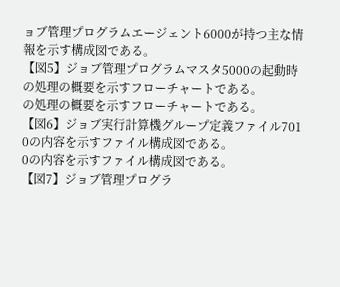ョブ管理プログラムエージェント6000が持つ主な情
報を示す構成図である。
【図5】ジョブ管理プログラムマスタ5000の起動時
の処理の概要を示すフローチャートである。
の処理の概要を示すフローチャートである。
【図6】ジョブ実行計算機グループ定義ファイル701
0の内容を示すファイル構成図である。
0の内容を示すファイル構成図である。
【図7】ジョブ管理プログラ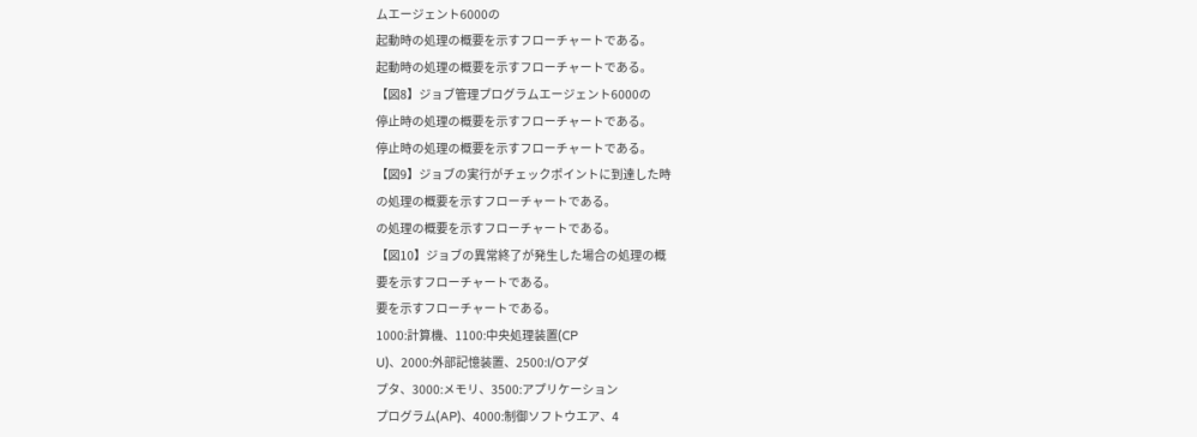ムエージェント6000の
起動時の処理の概要を示すフローチャートである。
起動時の処理の概要を示すフローチャートである。
【図8】ジョブ管理プログラムエージェント6000の
停止時の処理の概要を示すフローチャートである。
停止時の処理の概要を示すフローチャートである。
【図9】ジョブの実行がチェックポイントに到達した時
の処理の概要を示すフローチャートである。
の処理の概要を示すフローチャートである。
【図10】ジョブの異常終了が発生した場合の処理の概
要を示すフローチャートである。
要を示すフローチャートである。
1000:計算機、1100:中央処理装置(CP
U)、2000:外部記憶装置、2500:I/Oアダ
プタ、3000:メモリ、3500:アプリケーション
プログラム(AP)、4000:制御ソフトウエア、4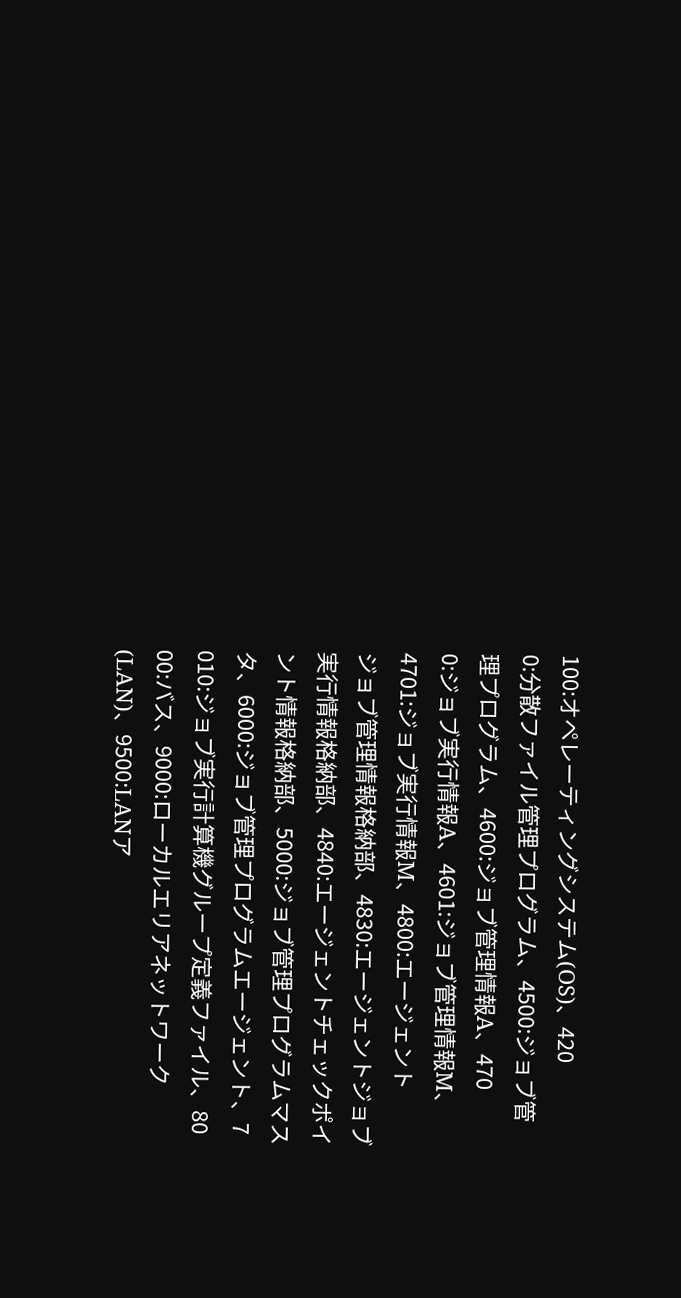100:オペレーティングシステム(OS)、420
0:分散ファイル管理プログラム、4500:ジョブ管
理プログラム、4600:ジョブ管理情報A、470
0:ジョブ実行情報A、4601:ジョブ管理情報M、
4701:ジョブ実行情報M、4800:エージェント
ジョブ管理情報格納部、4830:エージェントジョブ
実行情報格納部、4840:エージェントチェックポイ
ント情報格納部、5000:ジョブ管理プログラムマス
タ、6000:ジョブ管理プログラムエージェント、7
010:ジョブ実行計算機グループ定義ファイル、80
00:バス、9000:ローカルエリアネットワーク
(LAN)、9500:LANア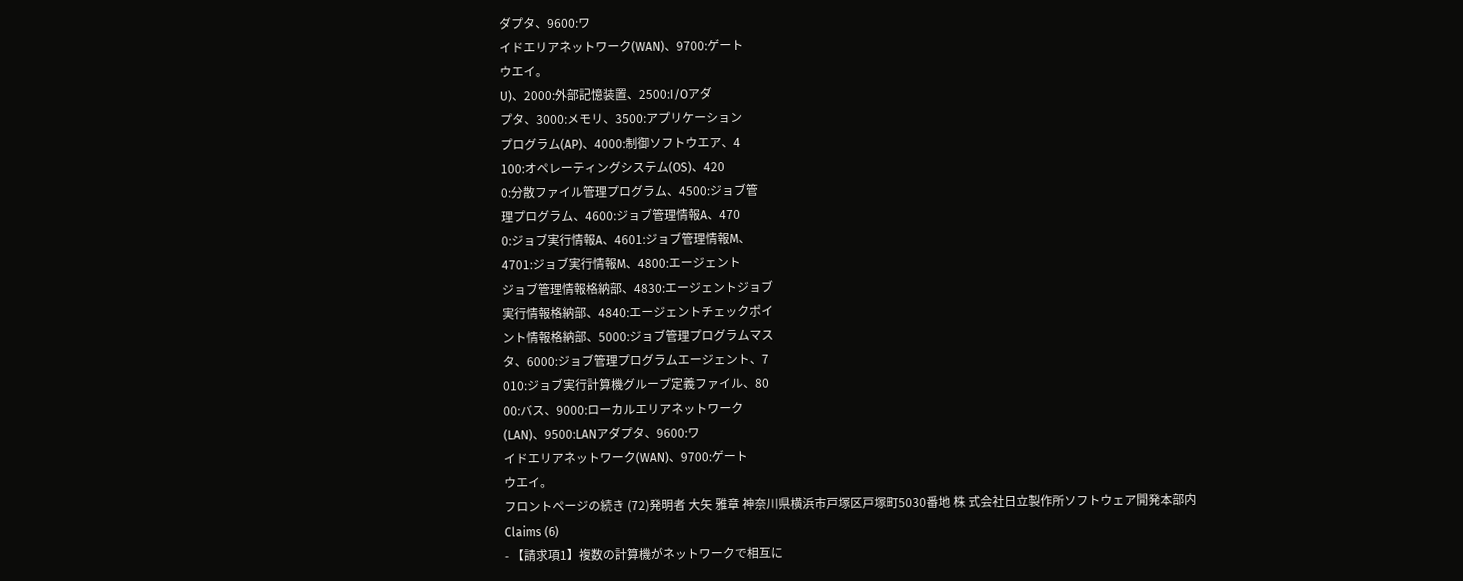ダプタ、9600:ワ
イドエリアネットワーク(WAN)、9700:ゲート
ウエイ。
U)、2000:外部記憶装置、2500:I/Oアダ
プタ、3000:メモリ、3500:アプリケーション
プログラム(AP)、4000:制御ソフトウエア、4
100:オペレーティングシステム(OS)、420
0:分散ファイル管理プログラム、4500:ジョブ管
理プログラム、4600:ジョブ管理情報A、470
0:ジョブ実行情報A、4601:ジョブ管理情報M、
4701:ジョブ実行情報M、4800:エージェント
ジョブ管理情報格納部、4830:エージェントジョブ
実行情報格納部、4840:エージェントチェックポイ
ント情報格納部、5000:ジョブ管理プログラムマス
タ、6000:ジョブ管理プログラムエージェント、7
010:ジョブ実行計算機グループ定義ファイル、80
00:バス、9000:ローカルエリアネットワーク
(LAN)、9500:LANアダプタ、9600:ワ
イドエリアネットワーク(WAN)、9700:ゲート
ウエイ。
フロントページの続き (72)発明者 大矢 雅章 神奈川県横浜市戸塚区戸塚町5030番地 株 式会社日立製作所ソフトウェア開発本部内
Claims (6)
- 【請求項1】複数の計算機がネットワークで相互に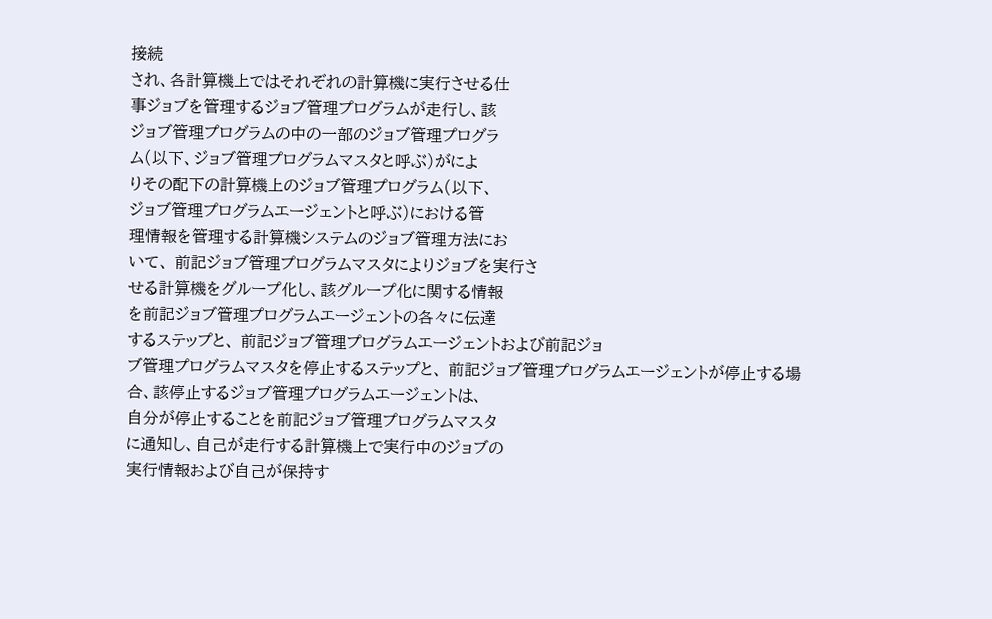接続
され、各計算機上ではそれぞれの計算機に実行させる仕
事ジョブを管理するジョブ管理プログラムが走行し、該
ジョブ管理プログラムの中の一部のジョブ管理プログラ
ム(以下、ジョブ管理プログラムマスタと呼ぶ)がによ
りその配下の計算機上のジョブ管理プログラム(以下、
ジョブ管理プログラムエージェントと呼ぶ)における管
理情報を管理する計算機システムのジョブ管理方法にお
いて、 前記ジョブ管理プログラムマスタによりジョブを実行さ
せる計算機をグループ化し、該グループ化に関する情報
を前記ジョブ管理プログラムエージェントの各々に伝達
するステップと、 前記ジョブ管理プログラムエージェントおよび前記ジョ
ブ管理プログラムマスタを停止するステップと、 前記ジョブ管理プログラムエージェントが停止する場
合、該停止するジョブ管理プログラムエージェントは、
自分が停止することを前記ジョブ管理プログラムマスタ
に通知し、自己が走行する計算機上で実行中のジョブの
実行情報および自己が保持す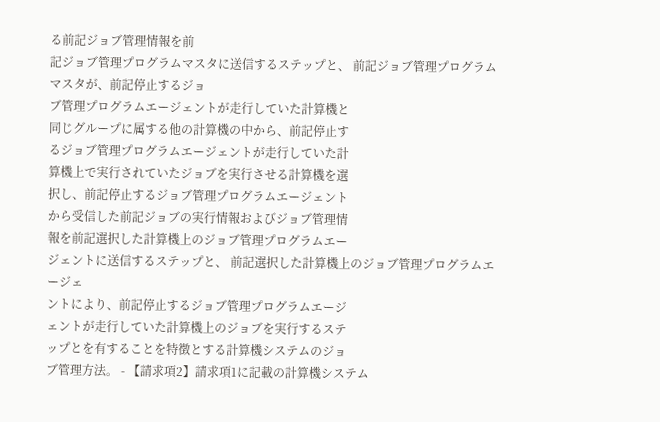る前記ジョブ管理情報を前
記ジョブ管理プログラムマスタに送信するステップと、 前記ジョブ管理プログラムマスタが、前記停止するジョ
ブ管理プログラムエージェントが走行していた計算機と
同じグループに属する他の計算機の中から、前記停止す
るジョブ管理プログラムエージェントが走行していた計
算機上で実行されていたジョブを実行させる計算機を選
択し、前記停止するジョブ管理プログラムエージェント
から受信した前記ジョブの実行情報およびジョブ管理情
報を前記選択した計算機上のジョブ管理プログラムエー
ジェントに送信するステップと、 前記選択した計算機上のジョブ管理プログラムエージェ
ントにより、前記停止するジョブ管理プログラムエージ
ェントが走行していた計算機上のジョブを実行するステ
ップとを有することを特徴とする計算機システムのジョ
ブ管理方法。 - 【請求項2】請求項1に記載の計算機システム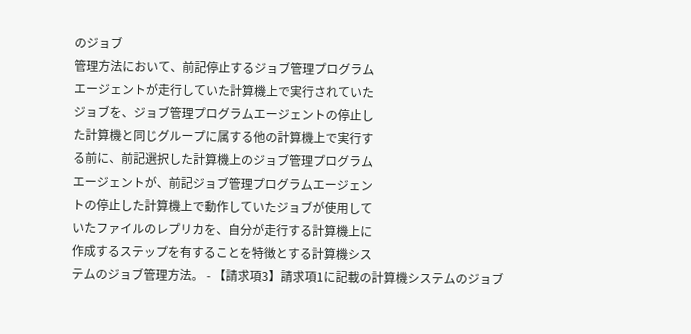のジョブ
管理方法において、前記停止するジョブ管理プログラム
エージェントが走行していた計算機上で実行されていた
ジョブを、ジョブ管理プログラムエージェントの停止し
た計算機と同じグループに属する他の計算機上で実行す
る前に、前記選択した計算機上のジョブ管理プログラム
エージェントが、前記ジョブ管理プログラムエージェン
トの停止した計算機上で動作していたジョブが使用して
いたファイルのレプリカを、自分が走行する計算機上に
作成するステップを有することを特徴とする計算機シス
テムのジョブ管理方法。 - 【請求項3】請求項1に記載の計算機システムのジョブ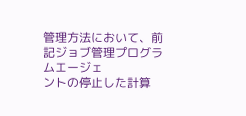管理方法において、前記ジョブ管理プログラムエージェ
ントの停止した計算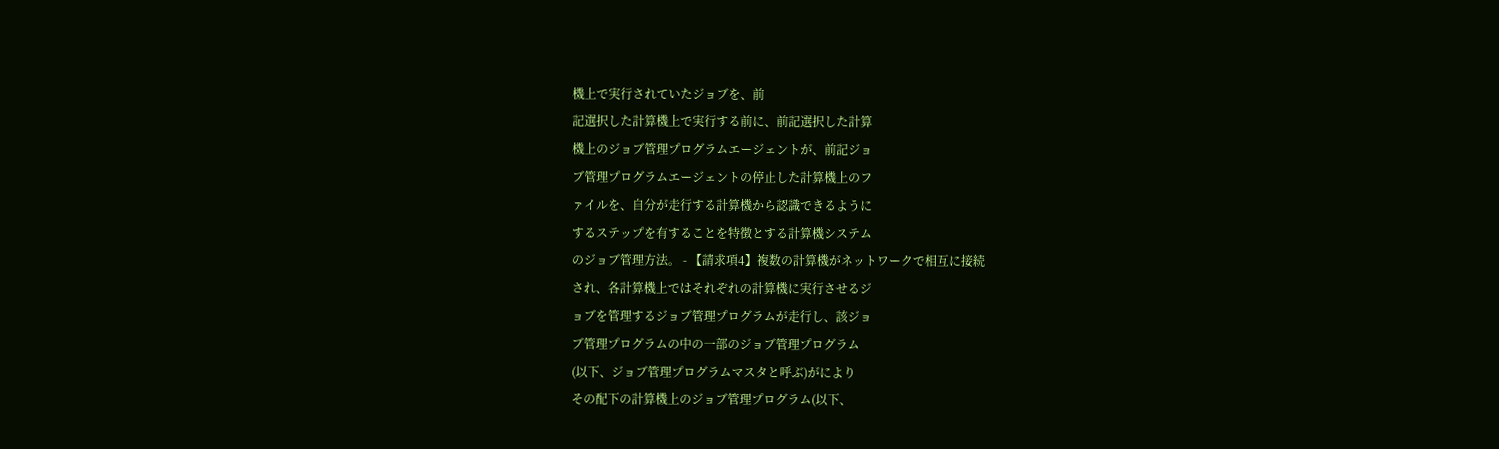機上で実行されていたジョブを、前
記選択した計算機上で実行する前に、前記選択した計算
機上のジョブ管理プログラムエージェントが、前記ジョ
ブ管理プログラムエージェントの停止した計算機上のフ
ァイルを、自分が走行する計算機から認識できるように
するステップを有することを特徴とする計算機システム
のジョブ管理方法。 - 【請求項4】複数の計算機がネットワークで相互に接続
され、各計算機上ではそれぞれの計算機に実行させるジ
ョブを管理するジョブ管理プログラムが走行し、該ジョ
ブ管理プログラムの中の一部のジョブ管理プログラム
(以下、ジョブ管理プログラムマスタと呼ぶ)がにより
その配下の計算機上のジョブ管理プログラム(以下、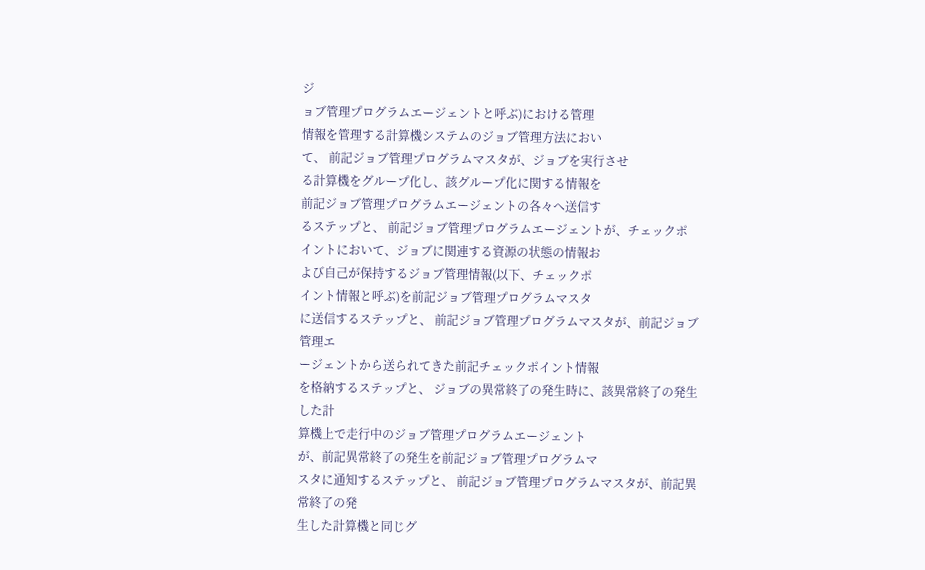ジ
ョブ管理プログラムエージェントと呼ぶ)における管理
情報を管理する計算機システムのジョブ管理方法におい
て、 前記ジョブ管理プログラムマスタが、ジョブを実行させ
る計算機をグループ化し、該グループ化に関する情報を
前記ジョブ管理プログラムエージェントの各々へ送信す
るステップと、 前記ジョブ管理プログラムエージェントが、チェックポ
イントにおいて、ジョブに関連する資源の状態の情報お
よび自己が保持するジョブ管理情報(以下、チェックポ
イント情報と呼ぶ)を前記ジョブ管理プログラムマスタ
に送信するステップと、 前記ジョブ管理プログラムマスタが、前記ジョブ管理エ
ージェントから送られてきた前記チェックポイント情報
を格納するステップと、 ジョブの異常終了の発生時に、該異常終了の発生した計
算機上で走行中のジョブ管理プログラムエージェント
が、前記異常終了の発生を前記ジョブ管理プログラムマ
スタに通知するステップと、 前記ジョブ管理プログラムマスタが、前記異常終了の発
生した計算機と同じグ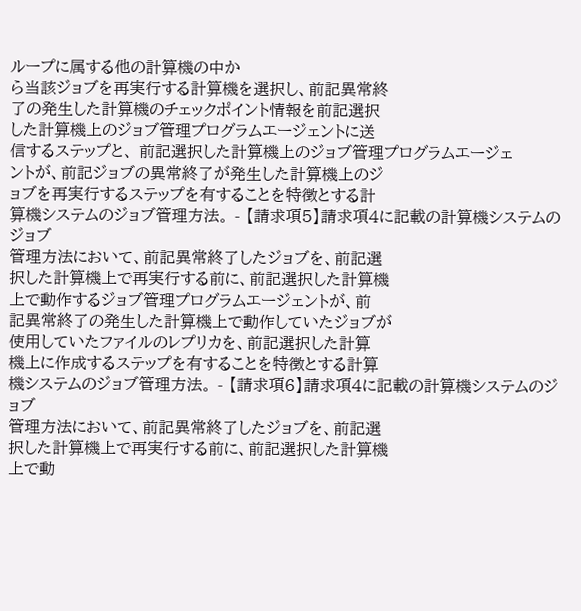ループに属する他の計算機の中か
ら当該ジョブを再実行する計算機を選択し、前記異常終
了の発生した計算機のチェックポイント情報を前記選択
した計算機上のジョブ管理プログラムエージェントに送
信するステップと、 前記選択した計算機上のジョブ管理プログラムエージェ
ントが、前記ジョブの異常終了が発生した計算機上のジ
ョブを再実行するステップを有することを特徴とする計
算機システムのジョブ管理方法。 - 【請求項5】請求項4に記載の計算機システムのジョブ
管理方法において、前記異常終了したジョブを、前記選
択した計算機上で再実行する前に、前記選択した計算機
上で動作するジョブ管理プログラムエージェントが、前
記異常終了の発生した計算機上で動作していたジョブが
使用していたファイルのレプリカを、前記選択した計算
機上に作成するステップを有することを特徴とする計算
機システムのジョブ管理方法。 - 【請求項6】請求項4に記載の計算機システムのジョブ
管理方法において、前記異常終了したジョブを、前記選
択した計算機上で再実行する前に、前記選択した計算機
上で動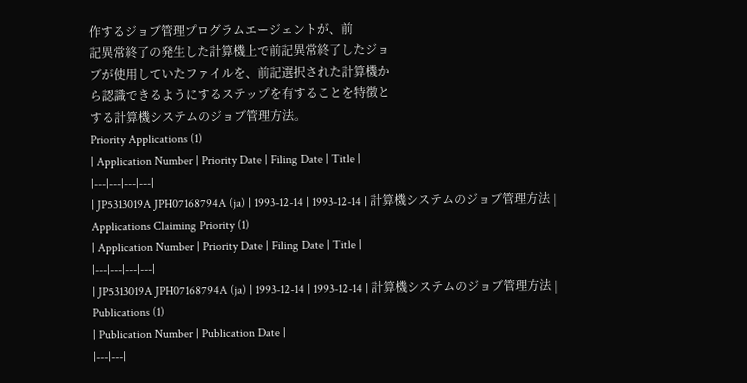作するジョブ管理プログラムエージェントが、前
記異常終了の発生した計算機上で前記異常終了したジョ
ブが使用していたファイルを、前記選択された計算機か
ら認識できるようにするステップを有することを特徴と
する計算機システムのジョブ管理方法。
Priority Applications (1)
| Application Number | Priority Date | Filing Date | Title |
|---|---|---|---|
| JP5313019A JPH07168794A (ja) | 1993-12-14 | 1993-12-14 | 計算機システムのジョブ管理方法 |
Applications Claiming Priority (1)
| Application Number | Priority Date | Filing Date | Title |
|---|---|---|---|
| JP5313019A JPH07168794A (ja) | 1993-12-14 | 1993-12-14 | 計算機システムのジョブ管理方法 |
Publications (1)
| Publication Number | Publication Date |
|---|---|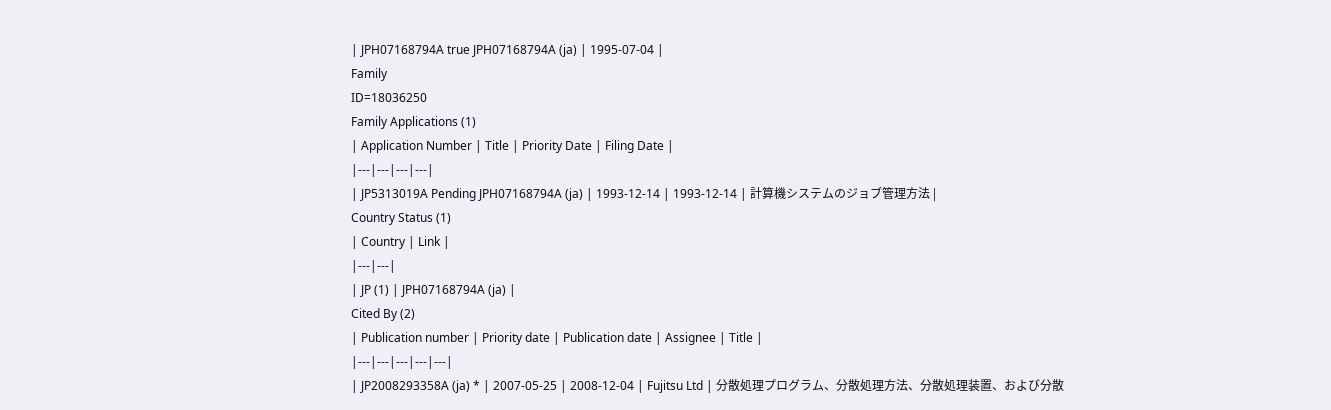| JPH07168794A true JPH07168794A (ja) | 1995-07-04 |
Family
ID=18036250
Family Applications (1)
| Application Number | Title | Priority Date | Filing Date |
|---|---|---|---|
| JP5313019A Pending JPH07168794A (ja) | 1993-12-14 | 1993-12-14 | 計算機システムのジョブ管理方法 |
Country Status (1)
| Country | Link |
|---|---|
| JP (1) | JPH07168794A (ja) |
Cited By (2)
| Publication number | Priority date | Publication date | Assignee | Title |
|---|---|---|---|---|
| JP2008293358A (ja) * | 2007-05-25 | 2008-12-04 | Fujitsu Ltd | 分散処理プログラム、分散処理方法、分散処理装置、および分散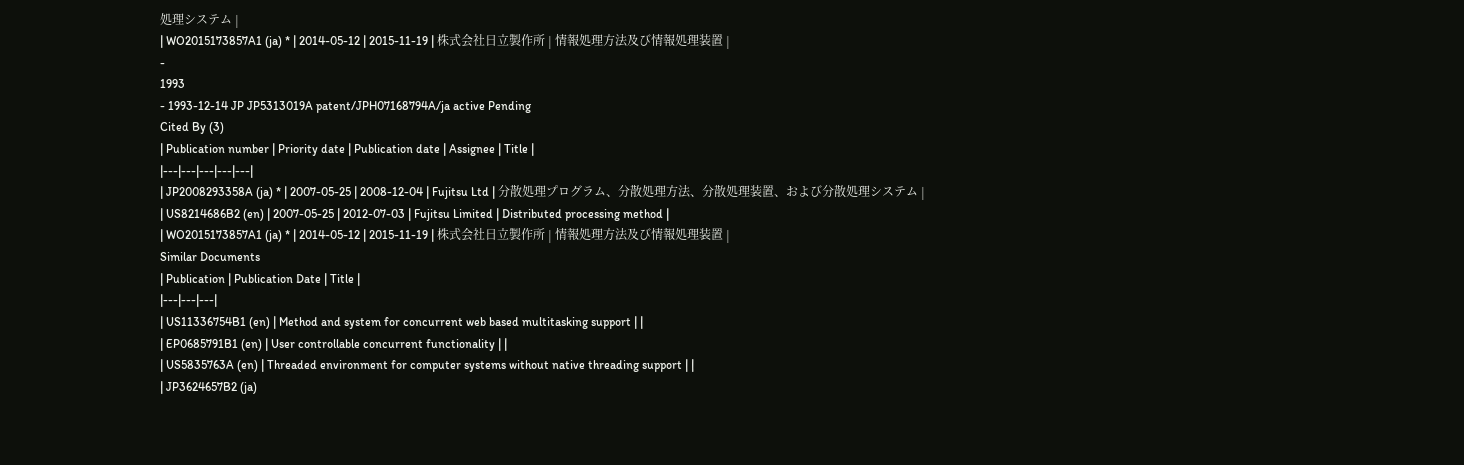処理システム |
| WO2015173857A1 (ja) * | 2014-05-12 | 2015-11-19 | 株式会社日立製作所 | 情報処理方法及び情報処理装置 |
-
1993
- 1993-12-14 JP JP5313019A patent/JPH07168794A/ja active Pending
Cited By (3)
| Publication number | Priority date | Publication date | Assignee | Title |
|---|---|---|---|---|
| JP2008293358A (ja) * | 2007-05-25 | 2008-12-04 | Fujitsu Ltd | 分散処理プログラム、分散処理方法、分散処理装置、および分散処理システム |
| US8214686B2 (en) | 2007-05-25 | 2012-07-03 | Fujitsu Limited | Distributed processing method |
| WO2015173857A1 (ja) * | 2014-05-12 | 2015-11-19 | 株式会社日立製作所 | 情報処理方法及び情報処理装置 |
Similar Documents
| Publication | Publication Date | Title |
|---|---|---|
| US11336754B1 (en) | Method and system for concurrent web based multitasking support | |
| EP0685791B1 (en) | User controllable concurrent functionality | |
| US5835763A (en) | Threaded environment for computer systems without native threading support | |
| JP3624657B2 (ja)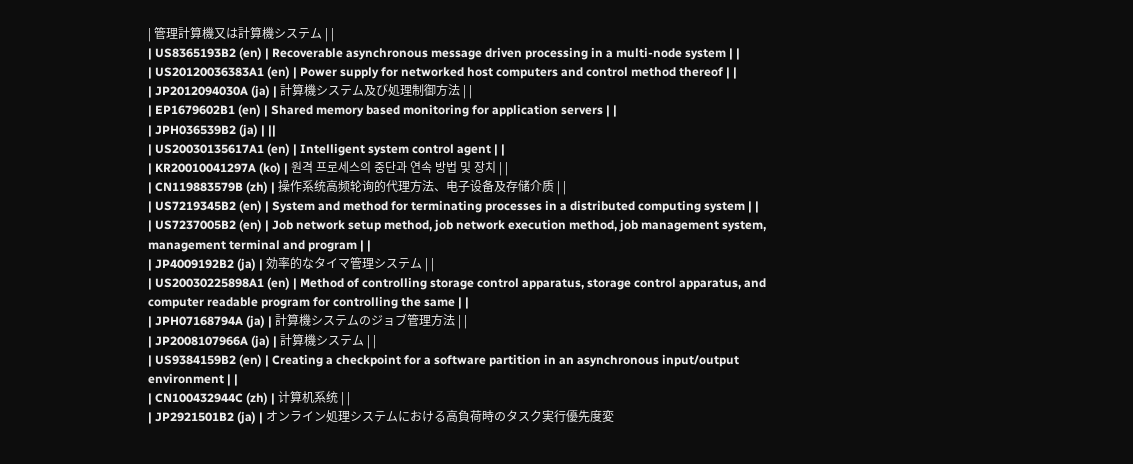| 管理計算機又は計算機システム | |
| US8365193B2 (en) | Recoverable asynchronous message driven processing in a multi-node system | |
| US20120036383A1 (en) | Power supply for networked host computers and control method thereof | |
| JP2012094030A (ja) | 計算機システム及び処理制御方法 | |
| EP1679602B1 (en) | Shared memory based monitoring for application servers | |
| JPH036539B2 (ja) | ||
| US20030135617A1 (en) | Intelligent system control agent | |
| KR20010041297A (ko) | 원격 프로세스의 중단과 연속 방법 및 장치 | |
| CN119883579B (zh) | 操作系统高频轮询的代理方法、电子设备及存储介质 | |
| US7219345B2 (en) | System and method for terminating processes in a distributed computing system | |
| US7237005B2 (en) | Job network setup method, job network execution method, job management system, management terminal and program | |
| JP4009192B2 (ja) | 効率的なタイマ管理システム | |
| US20030225898A1 (en) | Method of controlling storage control apparatus, storage control apparatus, and computer readable program for controlling the same | |
| JPH07168794A (ja) | 計算機システムのジョブ管理方法 | |
| JP2008107966A (ja) | 計算機システム | |
| US9384159B2 (en) | Creating a checkpoint for a software partition in an asynchronous input/output environment | |
| CN100432944C (zh) | 计算机系统 | |
| JP2921501B2 (ja) | オンライン処理システムにおける高負荷時のタスク実行優先度変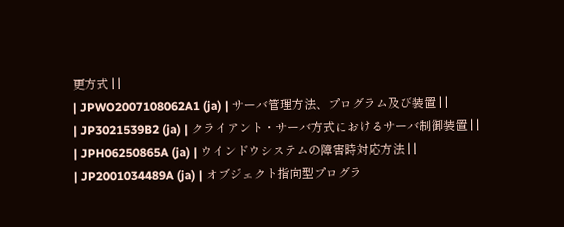更方式 | |
| JPWO2007108062A1 (ja) | サーバ管理方法、プログラム及び装置 | |
| JP3021539B2 (ja) | クライアント・サーバ方式におけるサーバ制御装置 | |
| JPH06250865A (ja) | ウインドウシステムの障害時対応方法 | |
| JP2001034489A (ja) | オブジェクト指向型プログラ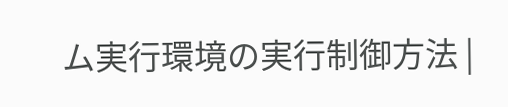ム実行環境の実行制御方法 |